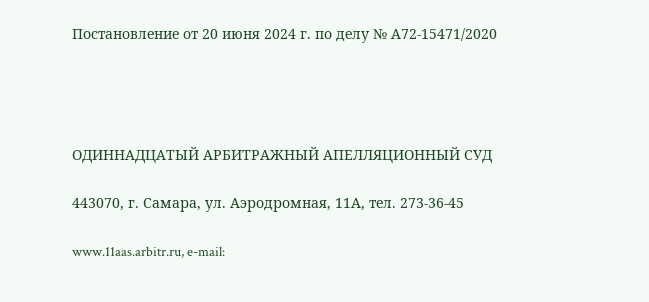Постановление от 20 июня 2024 г. по делу № А72-15471/2020




ОДИННАДЦАТЫЙ АРБИТРАЖНЫЙ АПЕЛЛЯЦИОННЫЙ СУД

443070, г. Самара, ул. Аэродромная, 11А, тел. 273-36-45

www.11aas.arbitr.ru, e-mail: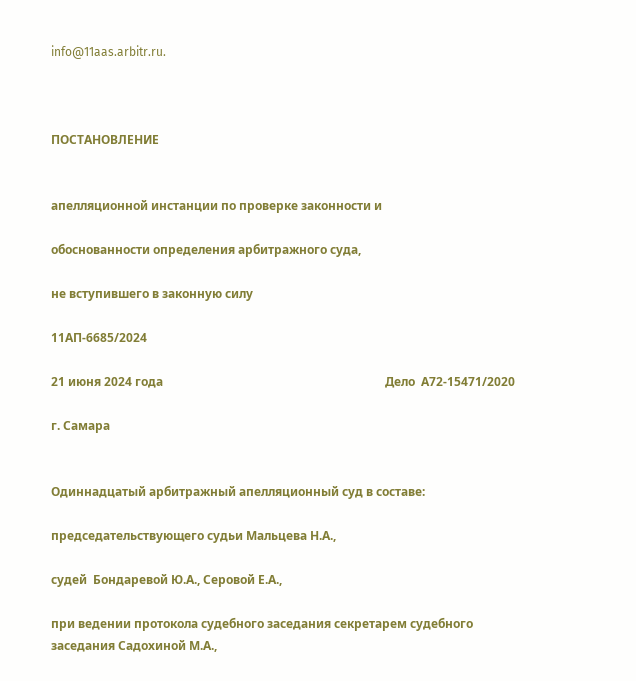info@11aas.arbitr.ru.



ПОСТАНОВЛЕНИЕ


апелляционной инстанции по проверке законности и

обоснованности определения арбитражного суда,

не вступившего в законную силу

11АП-6685/2024

21 июня 2024 года                                                                          Дело  А72-15471/2020

г. Самара


Одиннадцатый арбитражный апелляционный суд в составе:

председательствующего судьи Мальцева Н.А.,

судей  Бондаревой Ю.А., Серовой Е.А.,

при ведении протокола судебного заседания секретарем судебного заседания Садохиной М.А.,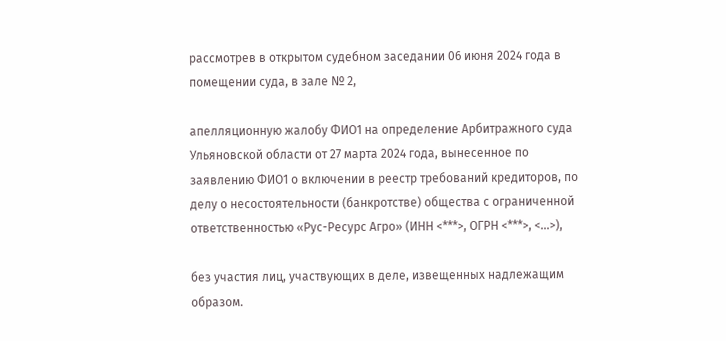рассмотрев в открытом судебном заседании 06 июня 2024 года в помещении суда, в зале № 2,

апелляционную жалобу ФИО1 на определение Арбитражного суда Ульяновской области от 27 марта 2024 года, вынесенное по заявлению ФИО1 о включении в реестр требований кредиторов, по делу о несостоятельности (банкротстве) общества с ограниченной ответственностью «Рус-Ресурс Агро» (ИНН <***>, ОГРН <***>, <...>),

без участия лиц, участвующих в деле, извещенных надлежащим образом.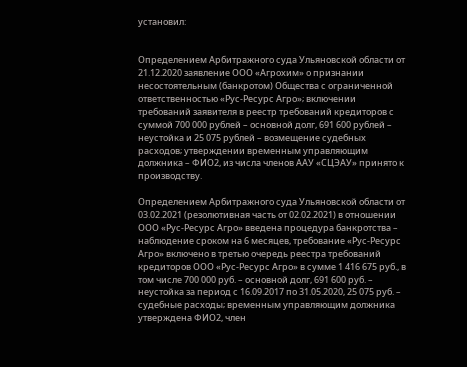установил:


Определением Арбитражного суда Ульяновской области от 21.12.2020 заявление ООО «Агрохим» о признании несостоятельным (банкротом) Общества с ограниченной ответственностью «Рус-Ресурс Агро»; включении требований заявителя в реестр требований кредиторов с суммой 700 000 рублей – основной долг, 691 600 рублей – неустойка и 25 075 рублей – возмещение судебных расходов; утверждении временным управляющим должника – ФИО2, из числа членов ААУ «СЦЭАУ» принято к производству.

Определением Арбитражного суда Ульяновской области от 03.02.2021 (резолютивная часть от 02.02.2021) в отношении ООО «Рус-Ресурс Агро» введена процедура банкротства – наблюдение сроком на 6 месяцев, требование «Рус-Ресурс Агро» включено в третью очередь реестра требований кредиторов ООО «Рус-Ресурс Агро» в сумме 1 416 675 руб., в том числе 700 000 руб. – основной долг, 691 600 руб. – неустойка за период с 16.09.2017 по 31.05.2020, 25 075 руб. – судебные расходы; временным управляющим должника утверждена ФИО2, член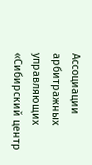Ассоциации арбитражных управляющих «Сибирский центр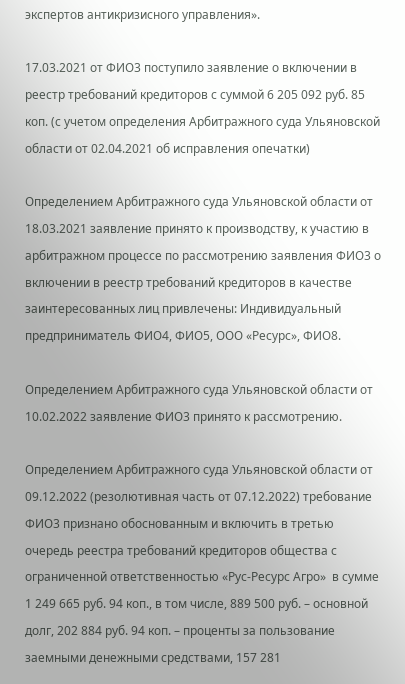экспертов антикризисного управления».

17.03.2021 от ФИО3 поступило заявление о включении в реестр требований кредиторов с суммой 6 205 092 руб. 85 коп. (с учетом определения Арбитражного суда Ульяновской области от 02.04.2021 об исправления опечатки)

Определением Арбитражного суда Ульяновской области от 18.03.2021 заявление принято к производству, к участию в арбитражном процессе по рассмотрению заявления ФИО3 о включении в реестр требований кредиторов в качестве заинтересованных лиц привлечены: Индивидуальный предприниматель ФИО4, ФИО5, ООО «Ресурс», ФИО8.

Определением Арбитражного суда Ульяновской области от 10.02.2022 заявление ФИО3 принято к рассмотрению.

Определением Арбитражного суда Ульяновской области от 09.12.2022 (резолютивная часть от 07.12.2022) требование ФИО3 признано обоснованным и включить в третью очередь реестра требований кредиторов общества с ограниченной ответственностью «Рус-Ресурс Агро»  в сумме 1 249 665 руб. 94 коп., в том числе, 889 500 руб. – основной долг, 202 884 руб. 94 коп. – проценты за пользование заемными денежными средствами, 157 281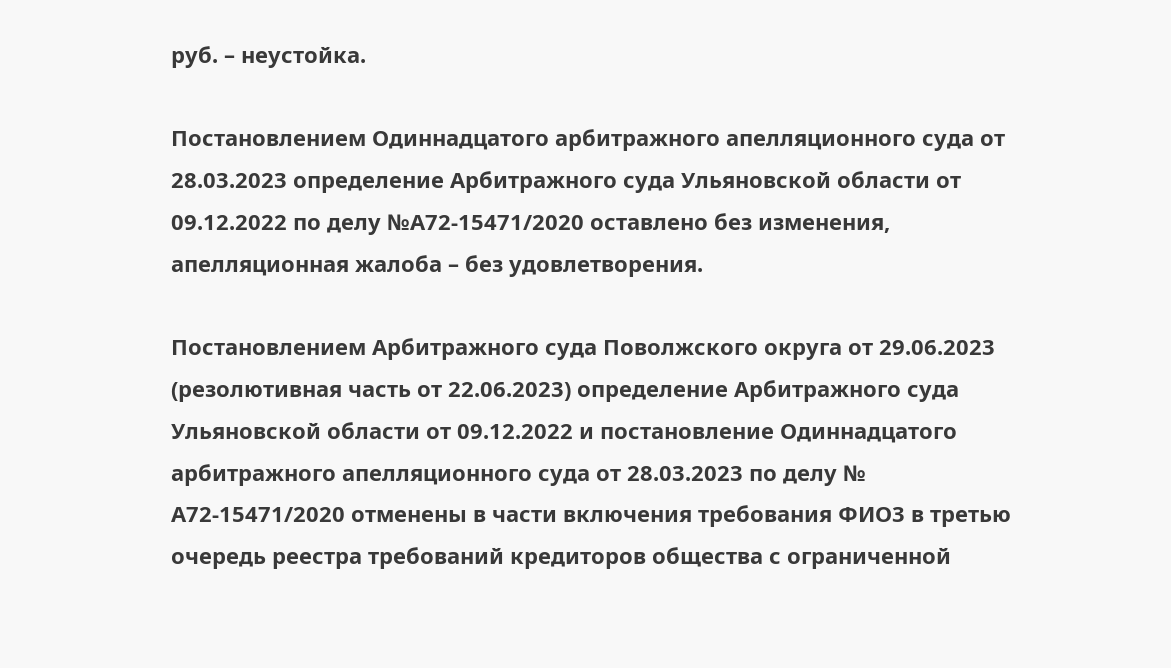руб. – неустойка.

Постановлением Одиннадцатого арбитражного апелляционного суда от 28.03.2023 определение Арбитражного суда Ульяновской области от 09.12.2022 по делу №А72-15471/2020 оставлено без изменения, апелляционная жалоба – без удовлетворения.

Постановлением Арбитражного суда Поволжского округа от 29.06.2023 (резолютивная часть от 22.06.2023) определение Арбитражного суда Ульяновской области от 09.12.2022 и постановление Одиннадцатого арбитражного апелляционного суда от 28.03.2023 по делу № А72-15471/2020 отменены в части включения требования ФИО3 в третью очередь реестра требований кредиторов общества с ограниченной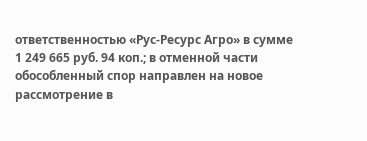ответственностью «Рус-Ресурс Агро» в сумме 1 249 665 руб. 94 коп.; в отменной части обособленный спор направлен на новое рассмотрение в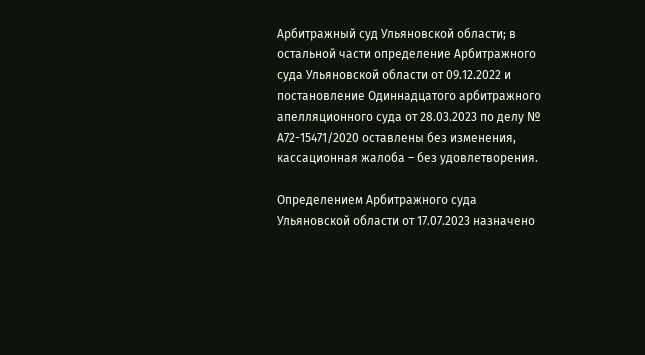Арбитражный суд Ульяновской области; в остальной части определение Арбитражного суда Ульяновской области от 09.12.2022 и постановление Одиннадцатого арбитражного апелляционного суда от 28.03.2023 по делу № А72-15471/2020 оставлены без изменения, кассационная жалоба – без удовлетворения.

Определением Арбитражного суда Ульяновской области от 17.07.2023 назначено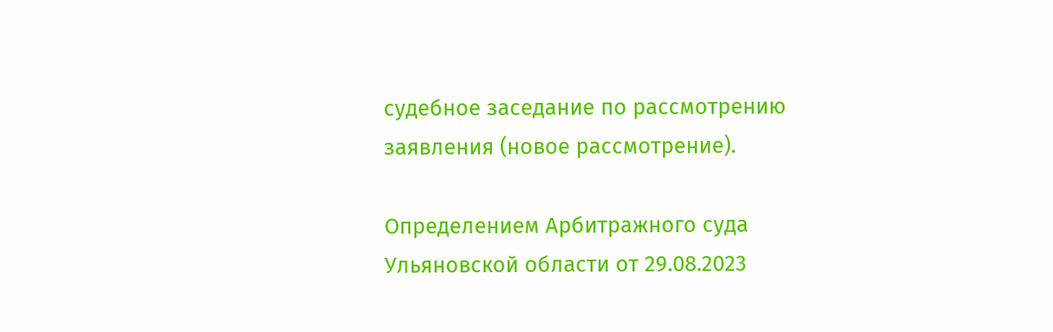судебное заседание по рассмотрению заявления (новое рассмотрение).

Определением Арбитражного суда Ульяновской области от 29.08.2023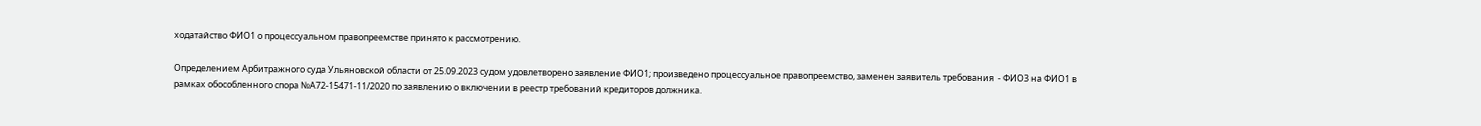ходатайство ФИО1 о процессуальном правопреемстве принято к рассмотрению.

Определением Арбитражного суда Ульяновской области от 25.09.2023 судом удовлетворено заявление ФИО1; произведено процессуальное правопреемство, заменен заявитель требования  - ФИО3 на ФИО1 в рамках обособленного спора №А72-15471-11/2020 по заявлению о включении в реестр требований кредиторов должника.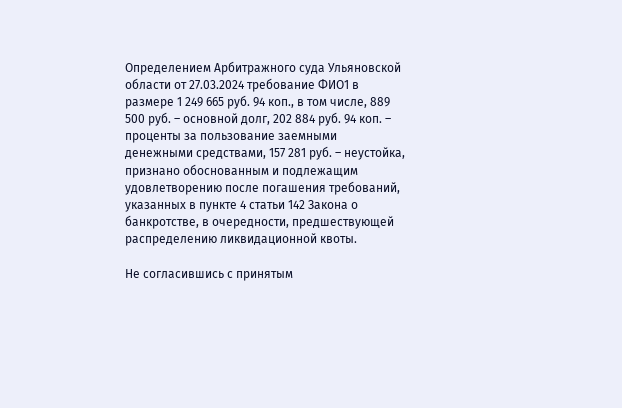Определением Арбитражного суда Ульяновской области от 27.03.2024 требование ФИО1 в размере 1 249 665 руб. 94 коп., в том числе, 889 500 руб. – основной долг, 202 884 руб. 94 коп. – проценты за пользование заемными денежными средствами, 157 281 руб. – неустойка, признано обоснованным и подлежащим удовлетворению после погашения требований, указанных в пункте 4 статьи 142 Закона о банкротстве, в очередности, предшествующей распределению ликвидационной квоты.

Не согласившись с принятым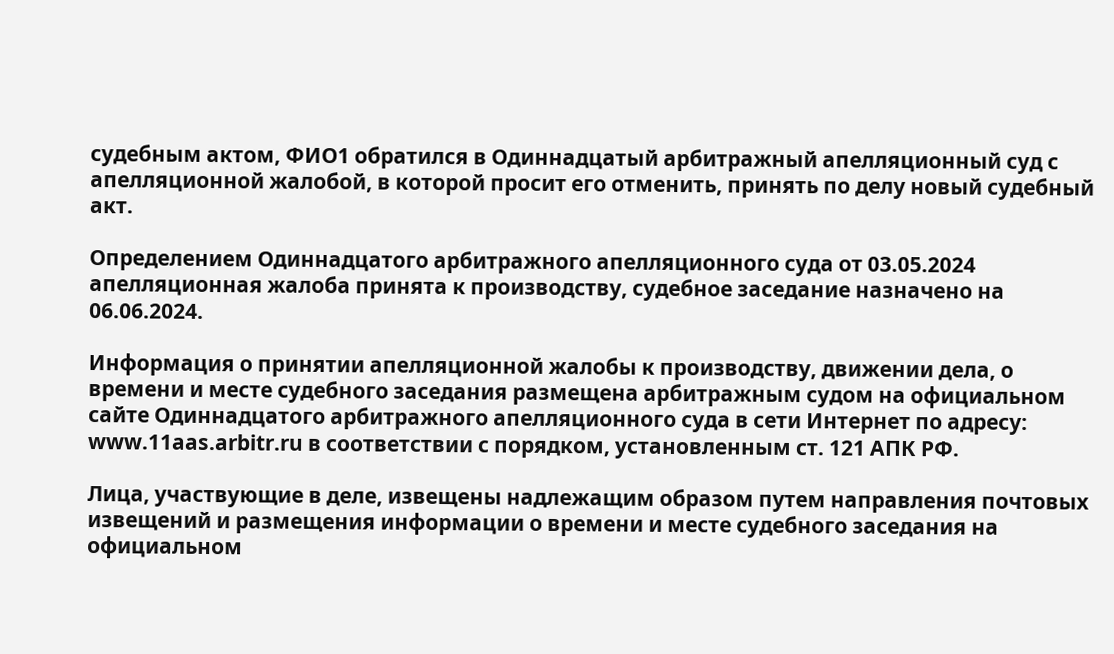судебным актом, ФИО1 обратился в Одиннадцатый арбитражный апелляционный суд с апелляционной жалобой, в которой просит его отменить, принять по делу новый судебный акт.

Определением Одиннадцатого арбитражного апелляционного суда от 03.05.2024 апелляционная жалоба принята к производству, судебное заседание назначено на 06.06.2024.

Информация о принятии апелляционной жалобы к производству, движении дела, о времени и месте судебного заседания размещена арбитражным судом на официальном сайте Одиннадцатого арбитражного апелляционного суда в сети Интернет по адресу: www.11aas.arbitr.ru в соответствии с порядком, установленным ст. 121 АПК РФ.

Лица, участвующие в деле, извещены надлежащим образом путем направления почтовых извещений и размещения информации о времени и месте судебного заседания на официальном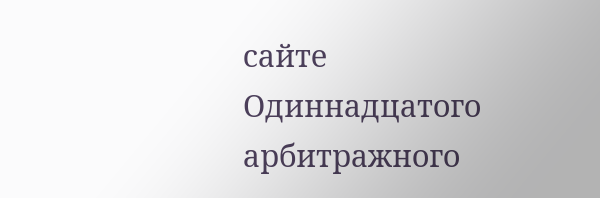сайте Одиннадцатого арбитражного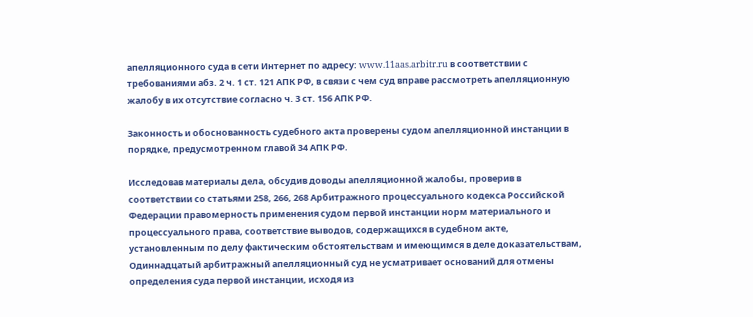апелляционного суда в сети Интернет по адресу: www.11aas.arbitr.ru в соответствии с требованиями абз. 2 ч. 1 ст. 121 АПК РФ, в связи с чем суд вправе рассмотреть апелляционную жалобу в их отсутствие согласно ч. 3 ст. 156 АПК РФ.

Законность и обоснованность судебного акта проверены судом апелляционной инстанции в порядке, предусмотренном главой 34 АПК РФ.

Исследовав материалы дела, обсудив доводы апелляционной жалобы, проверив в соответствии со статьями 258, 266, 268 Арбитражного процессуального кодекса Российской Федерации правомерность применения судом первой инстанции норм материального и процессуального права, соответствие выводов, содержащихся в судебном акте, установленным по делу фактическим обстоятельствам и имеющимся в деле доказательствам, Одиннадцатый арбитражный апелляционный суд не усматривает оснований для отмены определения суда первой инстанции, исходя из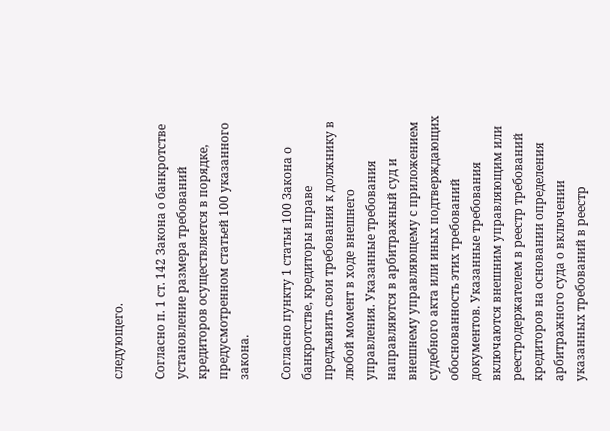следующего.

Согласно п. 1 ст. 142 Закона о банкротстве установление размера требований кредиторов осуществляется в порядке, предусмотренном статьей 100 указанного закона.

Согласно пункту 1 статьи 100 Закона о банкротстве, кредиторы вправе предъявить свои требования к должнику в любой момент в ходе внешнего управления. Указанные требования направляются в арбитражный суд и внешнему управляющему с приложением судебного акта или иных подтверждающих обоснованность этих требований документов. Указанные требования включаются внешним управляющим или реестродержателем в реестр требований кредиторов на основании определения арбитражного суда о включении указанных требований в реестр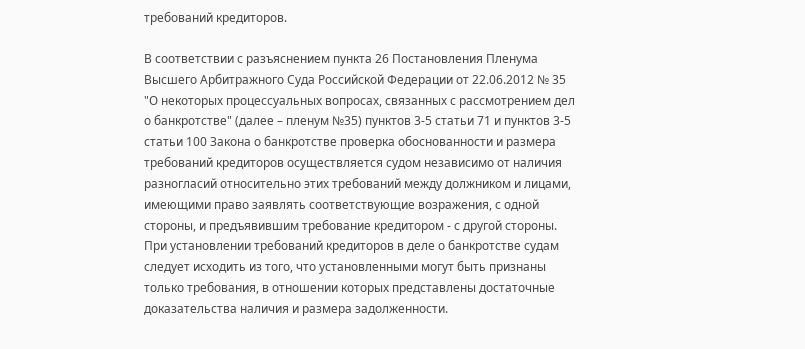требований кредиторов.

В соответствии с разъяснением пункта 26 Постановления Пленума Высшего Арбитражного Суда Российской Федерации от 22.06.2012 № 35 "О некоторых процессуальных вопросах, связанных с рассмотрением дел о банкротстве" (далее – пленум №35) пунктов 3-5 статьи 71 и пунктов 3-5 статьи 100 Закона о банкротстве проверка обоснованности и размера требований кредиторов осуществляется судом независимо от наличия разногласий относительно этих требований между должником и лицами, имеющими право заявлять соответствующие возражения, с одной стороны, и предъявившим требование кредитором - с другой стороны. При установлении требований кредиторов в деле о банкротстве судам следует исходить из того, что установленными могут быть признаны только требования, в отношении которых представлены достаточные доказательства наличия и размера задолженности.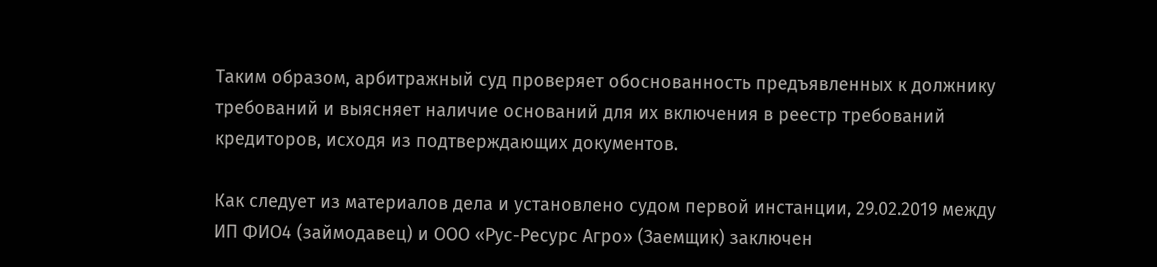Таким образом, арбитражный суд проверяет обоснованность предъявленных к должнику требований и выясняет наличие оснований для их включения в реестр требований кредиторов, исходя из подтверждающих документов.

Как следует из материалов дела и установлено судом первой инстанции, 29.02.2019 между ИП ФИО4 (займодавец) и ООО «Рус-Ресурс Агро» (Заемщик) заключен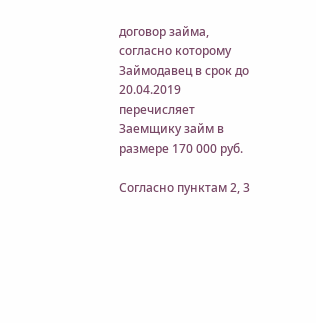договор займа, согласно которому Займодавец в срок до 20.04.2019 перечисляет Заемщику займ в размере 170 000 руб.

Согласно пунктам 2, 3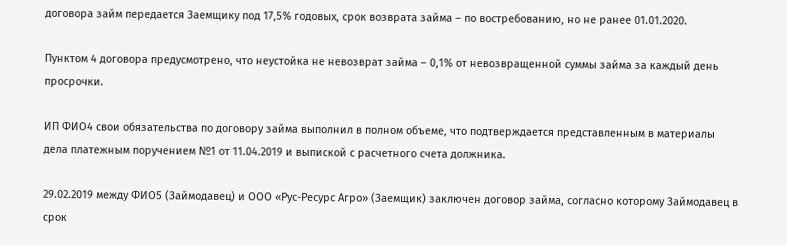договора займ передается Заемщику под 17,5% годовых, срок возврата займа – по востребованию, но не ранее 01.01.2020.

Пунктом 4 договора предусмотрено, что неустойка не невозврат займа – 0,1% от невозвращенной суммы займа за каждый день просрочки.

ИП ФИО4 свои обязательства по договору займа выполнил в полном объеме, что подтверждается представленным в материалы дела платежным поручением №1 от 11.04.2019 и выпиской с расчетного счета должника.

29.02.2019 между ФИО5 (Займодавец) и ООО «Рус-Ресурс Агро» (Заемщик) заключен договор займа, согласно которому Займодавец в срок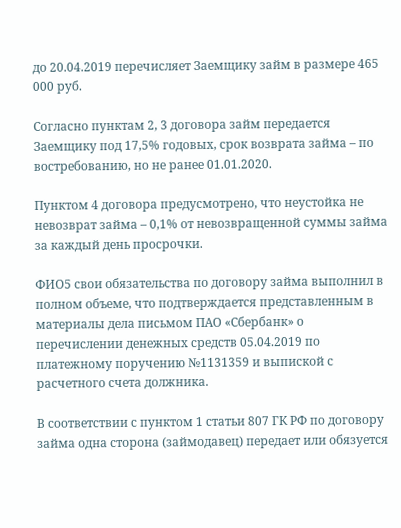до 20.04.2019 перечисляет Заемщику займ в размере 465 000 руб.

Согласно пунктам 2, 3 договора займ передается Заемщику под 17,5% годовых, срок возврата займа – по востребованию, но не ранее 01.01.2020.

Пунктом 4 договора предусмотрено, что неустойка не невозврат займа – 0,1% от невозвращенной суммы займа за каждый день просрочки.

ФИО5 свои обязательства по договору займа выполнил в полном объеме, что подтверждается представленным в материалы дела письмом ПАО «Сбербанк» о перечислении денежных средств 05.04.2019 по платежному поручению №1131359 и выпиской с расчетного счета должника.

В соответствии с пунктом 1 статьи 807 ГК РФ по договору займа одна сторона (займодавец) передает или обязуется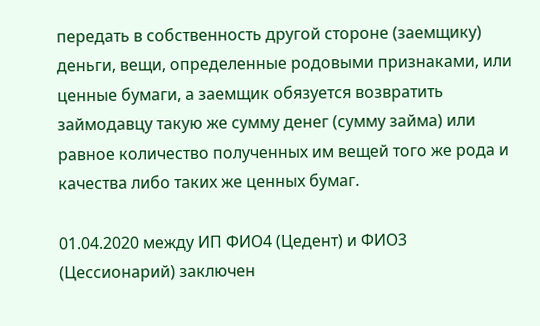передать в собственность другой стороне (заемщику) деньги, вещи, определенные родовыми признаками, или ценные бумаги, а заемщик обязуется возвратить займодавцу такую же сумму денег (сумму займа) или равное количество полученных им вещей того же рода и качества либо таких же ценных бумаг.

01.04.2020 между ИП ФИО4 (Цедент) и ФИО3 (Цессионарий) заключен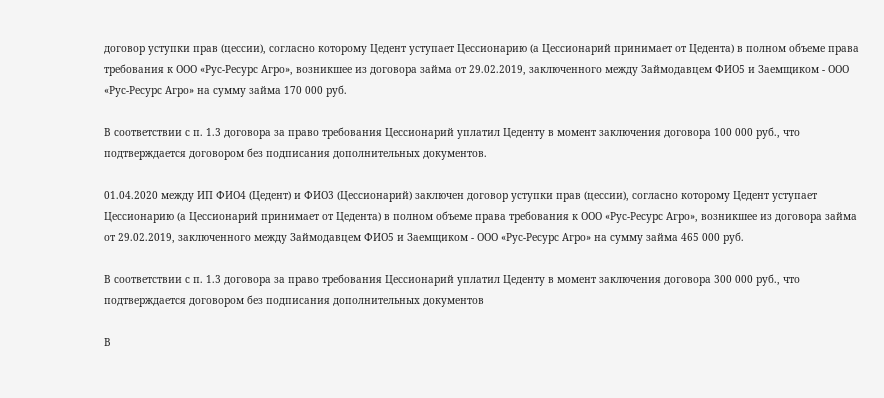договор уступки прав (цессии), согласно которому Цедент уступает Цессионарию (а Цессионарий принимает от Цедента) в полном объеме права требования к ООО «Рус-Ресурс Агро», возникшее из договора займа от 29.02.2019, заключенного между Займодавцем ФИО5 и Заемщиком - ООО «Рус-Ресурс Агро» на сумму займа 170 000 руб.

В соответствии с п. 1.3 договора за право требования Цессионарий уплатил Цеденту в момент заключения договора 100 000 руб., что подтверждается договором без подписания дополнительных документов.

01.04.2020 между ИП ФИО4 (Цедент) и ФИО3 (Цессионарий) заключен договор уступки прав (цессии), согласно которому Цедент уступает Цессионарию (а Цессионарий принимает от Цедента) в полном объеме права требования к ООО «Рус-Ресурс Агро», возникшее из договора займа от 29.02.2019, заключенного между Займодавцем ФИО5 и Заемщиком - ООО «Рус-Ресурс Агро» на сумму займа 465 000 руб.

В соответствии с п. 1.3 договора за право требования Цессионарий уплатил Цеденту в момент заключения договора 300 000 руб., что подтверждается договором без подписания дополнительных документов

В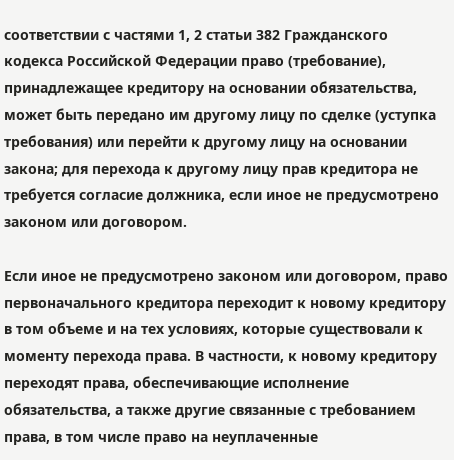соответствии с частями 1, 2 статьи 382 Гражданского кодекса Российской Федерации право (требование), принадлежащее кредитору на основании обязательства, может быть передано им другому лицу по сделке (уступка требования) или перейти к другому лицу на основании закона; для перехода к другому лицу прав кредитора не требуется согласие должника, если иное не предусмотрено законом или договором.

Если иное не предусмотрено законом или договором, право первоначального кредитора переходит к новому кредитору в том объеме и на тех условиях, которые существовали к моменту перехода права. В частности, к новому кредитору переходят права, обеспечивающие исполнение обязательства, а также другие связанные с требованием права, в том числе право на неуплаченные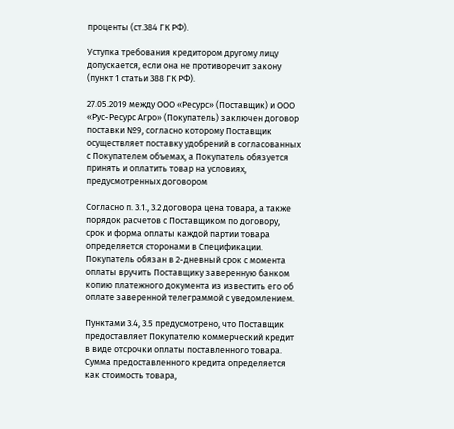проценты (ст.384 ГК РФ).

Уступка требования кредитором другому лицу допускается, если она не противоречит закону (пункт 1 статьи 388 ГК РФ).

27.05.2019 между ООО «Ресурс» (Поставщик) и ООО «Рус-Ресурс Агро» (Покупатель) заключен договор поставки №9, согласно которому Поставщик осуществляет поставку удобрений в согласованных с Покупателем объемах, а Покупатель обязуется принять и оплатить товар на условиях, предусмотренных договором

Согласно п. 3.1., 3.2 договора цена товара, а также порядок расчетов с Поставщиком по договору, срок и форма оплаты каждой партии товара определяется сторонами в Спецификации. Покупатель обязан в 2-дневный срок с момента оплаты вручить Поставщику заверенную банком копию платежного документа из известить его об оплате заверенной телеграммой с уведомлением.

Пунктами 3.4, 3.5 предусмотрено, что Поставщик предоставляет Покупателю коммерческий кредит в виде отсрочки оплаты поставленного товара. Сумма предоставленного кредита определяется как стоимость товара,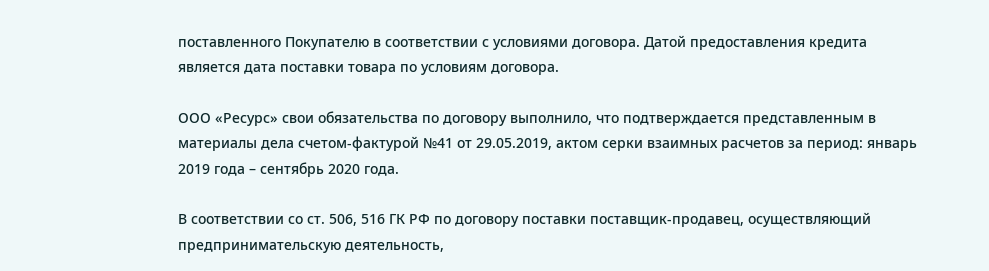поставленного Покупателю в соответствии с условиями договора. Датой предоставления кредита является дата поставки товара по условиям договора.

ООО «Ресурс» свои обязательства по договору выполнило, что подтверждается представленным в материалы дела счетом-фактурой №41 от 29.05.2019, актом серки взаимных расчетов за период: январь 2019 года – сентябрь 2020 года.

В соответствии со ст. 506, 516 ГК РФ по договору поставки поставщик-продавец, осуществляющий предпринимательскую деятельность,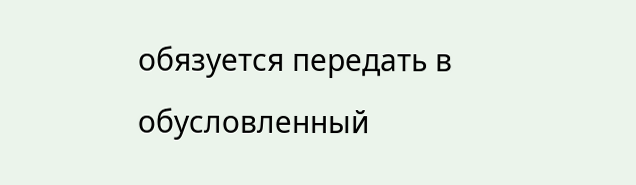обязуется передать в обусловленный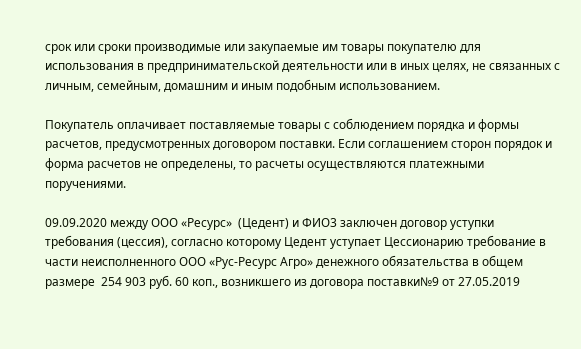срок или сроки производимые или закупаемые им товары покупателю для использования в предпринимательской деятельности или в иных целях, не связанных с личным, семейным, домашним и иным подобным использованием.

Покупатель оплачивает поставляемые товары с соблюдением порядка и формы расчетов, предусмотренных договором поставки. Если соглашением сторон порядок и форма расчетов не определены, то расчеты осуществляются платежными поручениями.

09.09.2020 между ООО «Ресурс»  (Цедент) и ФИО3 заключен договор уступки требования (цессия), согласно которому Цедент уступает Цессионарию требование в части неисполненного ООО «Рус-Ресурс Агро» денежного обязательства в общем размере  254 903 руб. 60 коп., возникшего из договора поставки№9 от 27.05.2019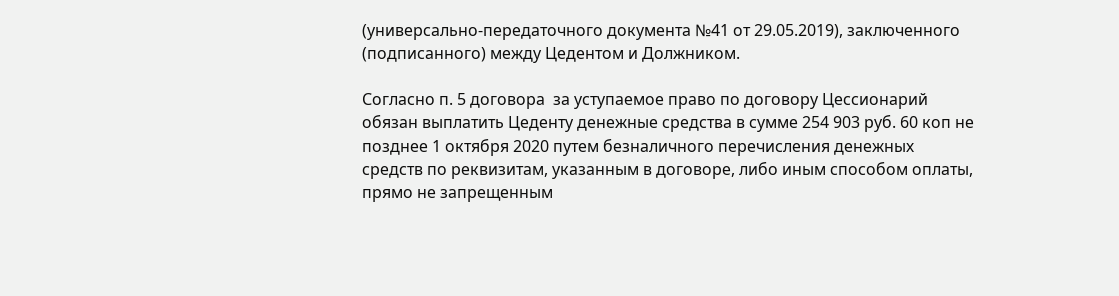(универсально-передаточного документа №41 от 29.05.2019), заключенного  (подписанного) между Цедентом и Должником.

Согласно п. 5 договора  за уступаемое право по договору Цессионарий обязан выплатить Цеденту денежные средства в сумме 254 903 руб. 60 коп не позднее 1 октября 2020 путем безналичного перечисления денежных средств по реквизитам, указанным в договоре, либо иным способом оплаты, прямо не запрещенным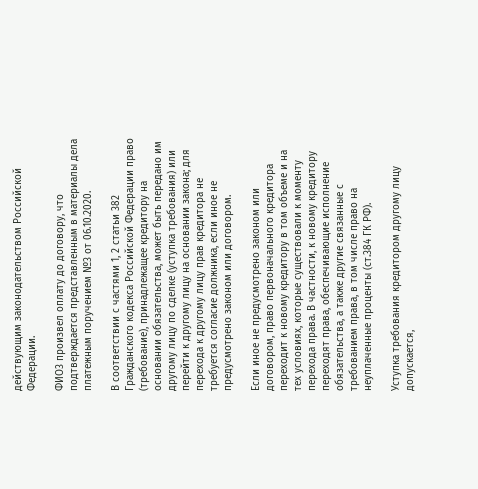действующим законодательством Российской Федерации.

ФИО3 произвел оплату до договору, что подтверждается представленным в материалы дела платежным поручением №3 от 06.10.2020.

В соответствии с частями 1, 2 статьи 382 Гражданского кодекса Российской Федерации право (требование), принадлежащее кредитору на основании обязательства, может быть передано им другому лицу по сделке (уступка требования) или перейти к другому лицу на основании закона; для перехода к другому лицу прав кредитора не требуется согласие должника, если иное не предусмотрено законом или договором.

Если иное не предусмотрено законом или договором, право первоначального кредитора переходит к новому кредитору в том объеме и на тех условиях, которые существовали к моменту перехода права. В частности, к новому кредитору переходят права, обеспечивающие исполнение обязательства, а также другие связанные с требованием права, в том числе право на неуплаченные проценты (ст.384 ГК РФ).

Уступка требования кредитором другому лицу допускается,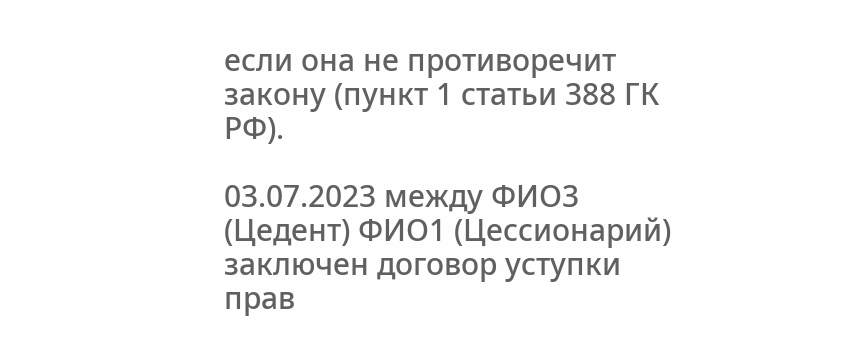если она не противоречит закону (пункт 1 статьи 388 ГК РФ).

03.07.2023 между ФИО3 (Цедент) ФИО1 (Цессионарий) заключен договор уступки прав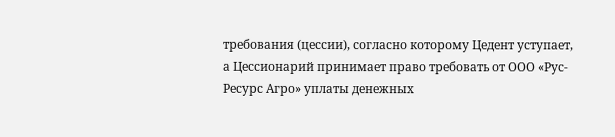требования (цессии), согласно которому Цедент уступает, а Цессионарий принимает право требовать от ООО «Рус-Ресурс Агро» уплаты денежных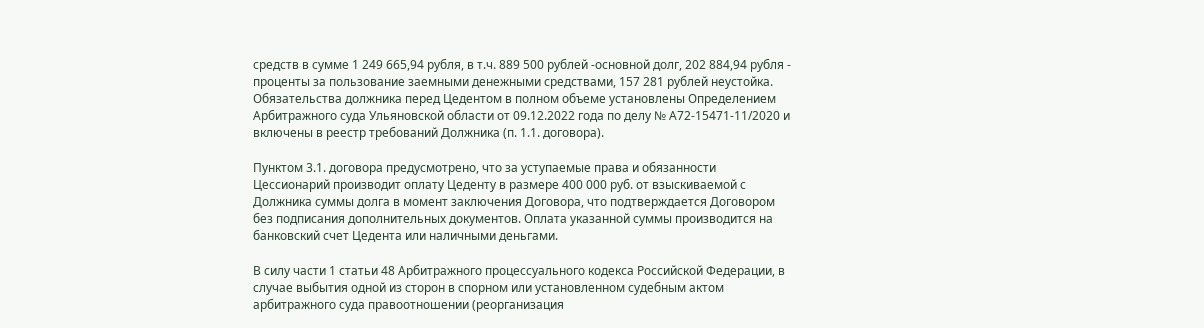средств в сумме 1 249 665,94 рубля, в т.ч. 889 500 рублей -основной долг, 202 884,94 рубля - проценты за пользование заемными денежными средствами, 157 281 рублей неустойка. Обязательства должника перед Цедентом в полном объеме установлены Определением Арбитражного суда Ульяновской области от 09.12.2022 года по делу № А72-15471-11/2020 и включены в реестр требований Должника (п. 1.1. договора).

Пунктом 3.1. договора предусмотрено, что за уступаемые права и обязанности Цессионарий производит оплату Цеденту в размере 400 000 руб. от взыскиваемой с Должника суммы долга в момент заключения Договора, что подтверждается Договором без подписания дополнительных документов. Оплата указанной суммы производится на банковский счет Цедента или наличными деньгами.

В силу части 1 статьи 48 Арбитражного процессуального кодекса Российской Федерации, в случае выбытия одной из сторон в спорном или установленном судебным актом арбитражного суда правоотношении (реорганизация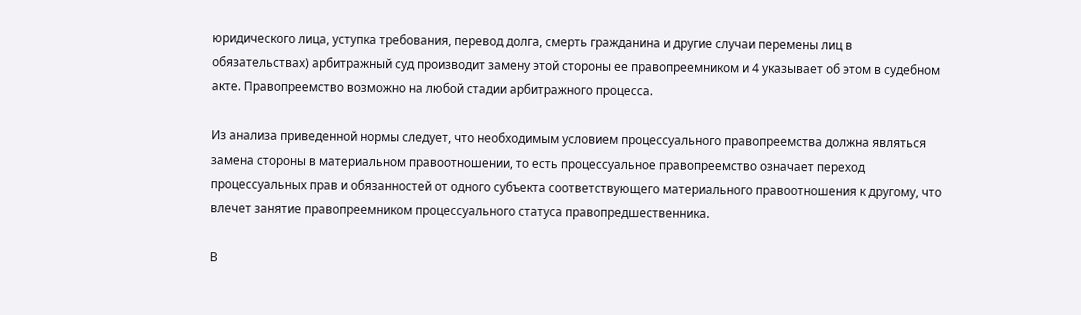юридического лица, уступка требования, перевод долга, смерть гражданина и другие случаи перемены лиц в обязательствах) арбитражный суд производит замену этой стороны ее правопреемником и 4 указывает об этом в судебном акте. Правопреемство возможно на любой стадии арбитражного процесса.

Из анализа приведенной нормы следует, что необходимым условием процессуального правопреемства должна являться замена стороны в материальном правоотношении, то есть процессуальное правопреемство означает переход процессуальных прав и обязанностей от одного субъекта соответствующего материального правоотношения к другому, что влечет занятие правопреемником процессуального статуса правопредшественника.

В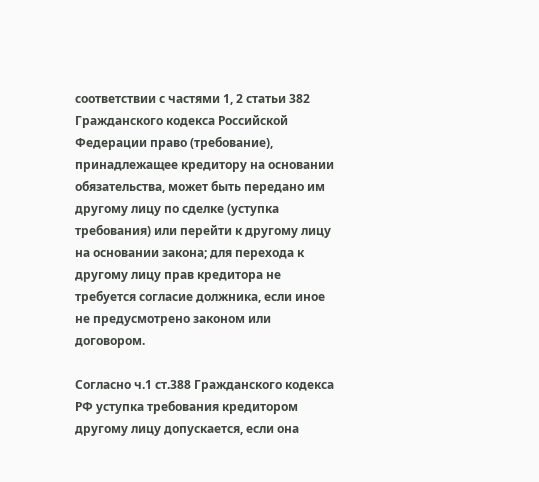соответствии с частями 1, 2 статьи 382 Гражданского кодекса Российской Федерации право (требование), принадлежащее кредитору на основании обязательства, может быть передано им другому лицу по сделке (уступка требования) или перейти к другому лицу на основании закона; для перехода к другому лицу прав кредитора не требуется согласие должника, если иное не предусмотрено законом или договором.

Согласно ч.1 ст.388 Гражданского кодекса РФ уступка требования кредитором другому лицу допускается, если она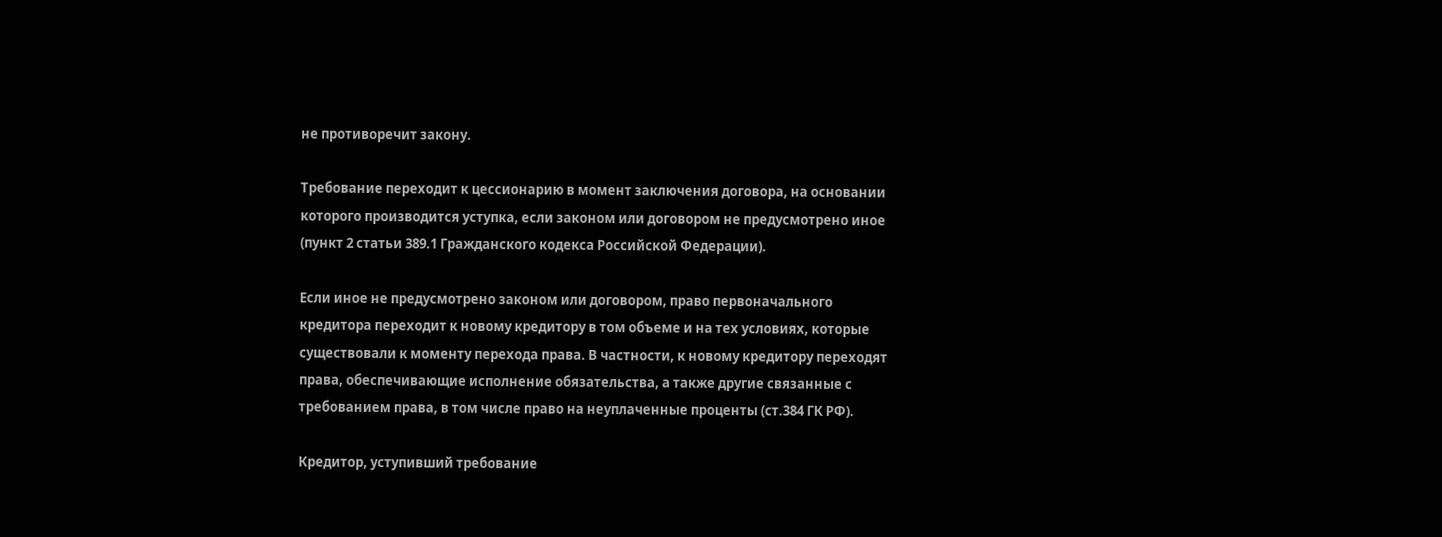не противоречит закону.

Требование переходит к цессионарию в момент заключения договора, на основании которого производится уступка, если законом или договором не предусмотрено иное (пункт 2 статьи 389.1 Гражданского кодекса Российской Федерации).

Если иное не предусмотрено законом или договором, право первоначального кредитора переходит к новому кредитору в том объеме и на тех условиях, которые существовали к моменту перехода права. В частности, к новому кредитору переходят права, обеспечивающие исполнение обязательства, а также другие связанные с требованием права, в том числе право на неуплаченные проценты (ст.384 ГК РФ).

Кредитор, уступивший требование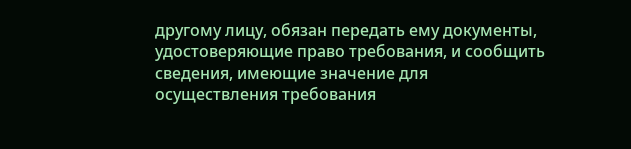другому лицу, обязан передать ему документы, удостоверяющие право требования, и сообщить сведения, имеющие значение для осуществления требования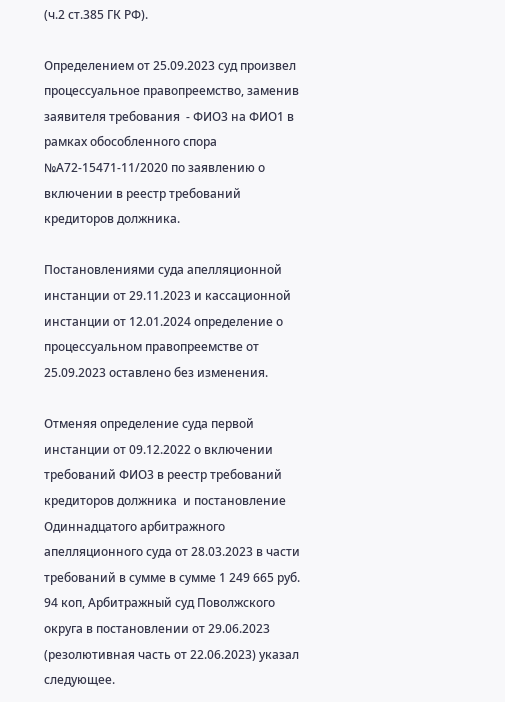(ч.2 ст.385 ГК РФ).

Определением от 25.09.2023 суд произвел процессуальное правопреемство, заменив заявителя требования  - ФИО3 на ФИО1 в рамках обособленного спора №А72-15471-11/2020 по заявлению о включении в реестр требований кредиторов должника.

Постановлениями суда апелляционной инстанции от 29.11.2023 и кассационной инстанции от 12.01.2024 определение о процессуальном правопреемстве от 25.09.2023 оставлено без изменения.

Отменяя определение суда первой инстанции от 09.12.2022 о включении требований ФИО3 в реестр требований кредиторов должника  и постановление Одиннадцатого арбитражного апелляционного суда от 28.03.2023 в части требований в сумме в сумме 1 249 665 руб. 94 коп, Арбитражный суд Поволжского округа в постановлении от 29.06.2023 (резолютивная часть от 22.06.2023) указал следующее.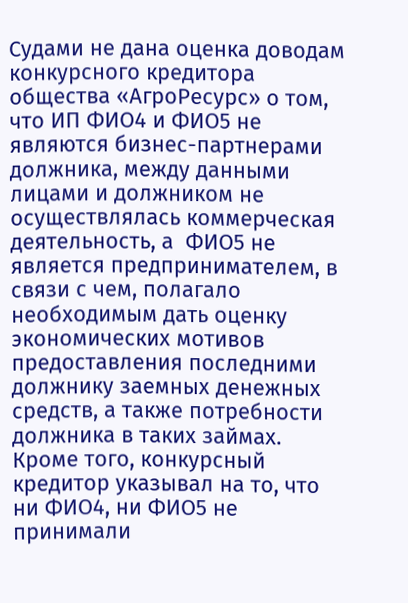Судами не дана оценка доводам конкурсного кредитора общества «АгроРесурс» о том, что ИП ФИО4 и ФИО5 не являются бизнес-партнерами должника, между данными лицами и должником не осуществлялась коммерческая деятельность, а  ФИО5 не является предпринимателем, в связи с чем, полагало необходимым дать оценку экономических мотивов предоставления последними должнику заемных денежных средств, а также потребности должника в таких займах. Кроме того, конкурсный кредитор указывал на то, что ни ФИО4, ни ФИО5 не принимали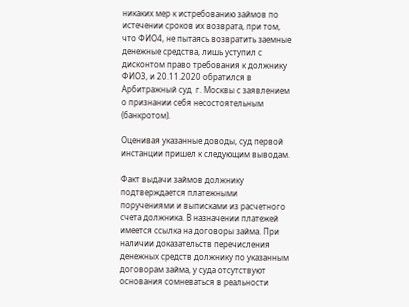никаких мер к истребованию займов по истечении сроков их возврата, при том, что ФИО4, не пытаясь возвратить заемные денежные средства, лишь уступил с дисконтом право требования к должнику ФИО3, и 20.11.2020 обратился в Арбитражный суд  г. Москвы с заявлением о признании себя несостоятельным (банкротом).

Оценивая указанные доводы, суд первой инстанции пришел к следующим выводам.

Факт выдачи займов должнику подтверждается платежными поручениями и выписками из расчетного счета должника. В назначении платежей имеется ссылка на договоры займа. При наличии доказательств перечисления денежных средств должнику по указанным  договорам займа, у суда отсутствуют основания сомневаться в реальности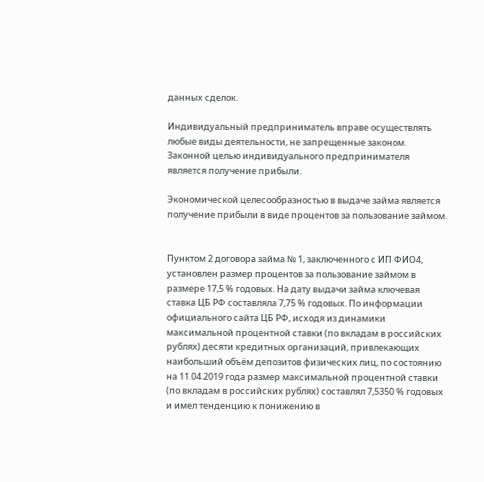данных сделок.

Индивидуальный предприниматель вправе осуществлять любые виды деятельности, не запрещенные законом. Законной целью индивидуального предпринимателя является получение прибыли.

Экономической целесообразностью в выдаче займа является получение прибыли в виде процентов за пользование займом.


Пунктом 2 договора займа № 1, заключенного с ИП ФИО4, установлен размер процентов за пользование займом в размере 17,5 % годовых. На дату выдачи займа ключевая ставка ЦБ РФ составляла 7,75 % годовых. По информации официального сайта ЦБ РФ, исходя из динамики максимальной процентной ставки (по вкладам в российских рублях) десяти кредитных организаций, привлекающих наибольший объём депозитов физических лиц, по состоянию на 11.04.2019 года размер максимальной процентной ставки (по вкладам в российских рублях) составлял 7,5350 % годовых и имел тенденцию к понижению в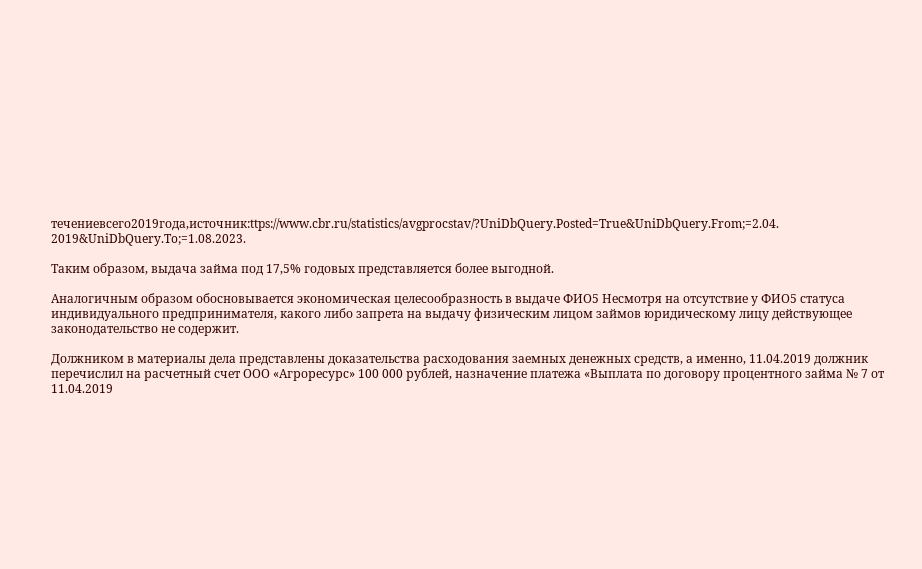течениевсего2019года,источник:ttps://www.cbr.ru/statistics/avgprocstav/?UniDbQuery.Posted=True&UniDbQuery.From;=2.04. 2019&UniDbQuery.To;=1.08.2023.

Таким образом, выдача займа под 17,5% годовых представляется более выгодной.

Аналогичным образом обосновывается экономическая целесообразность в выдаче ФИО5 Несмотря на отсутствие у ФИО5 статуса индивидуального предпринимателя, какого либо запрета на выдачу физическим лицом займов юридическому лицу действующее законодательство не содержит.

Должником в материалы дела представлены доказательства расходования заемных денежных средств, а именно, 11.04.2019 должник перечислил на расчетный счет ООО «Агроресурс» 100 000 рублей, назначение платежа «Выплата по договору процентного займа № 7 от 11.04.2019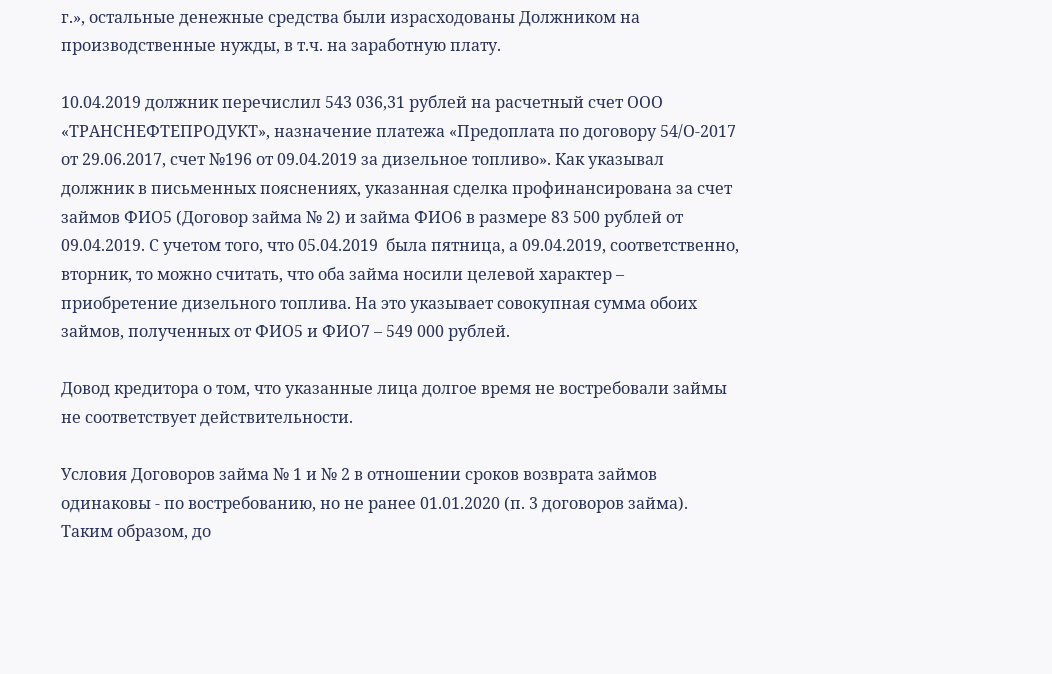г.», остальные денежные средства были израсходованы Должником на производственные нужды, в т.ч. на заработную плату.

10.04.2019 должник перечислил 543 036,31 рублей на расчетный счет ООО «ТРАНСНЕФТЕПРОДУКТ», назначение платежа «Предоплата по договору 54/О-2017 от 29.06.2017, счет №196 от 09.04.2019 за дизельное топливо». Как указывал должник в письменных пояснениях, указанная сделка профинансирована за счет займов ФИО5 (Договор займа № 2) и займа ФИО6 в размере 83 500 рублей от 09.04.2019. С учетом того, что 05.04.2019  была пятница, а 09.04.2019, соответственно, вторник, то можно считать, что оба займа носили целевой характер – приобретение дизельного топлива. На это указывает совокупная сумма обоих займов, полученных от ФИО5 и ФИО7 – 549 000 рублей.

Довод кредитора о том, что указанные лица долгое время не востребовали займы не соответствует действительности.

Условия Договоров займа № 1 и № 2 в отношении сроков возврата займов одинаковы - по востребованию, но не ранее 01.01.2020 (п. 3 договоров займа). Таким образом, до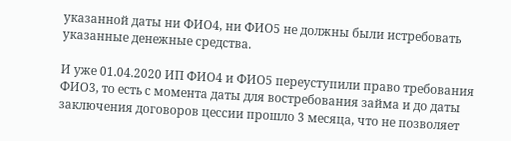указанной даты ни ФИО4, ни ФИО5 не должны были истребовать указанные денежные средства.

И уже 01.04.2020 ИП ФИО4 и ФИО5 переуступили право требования ФИО3, то есть с момента даты для востребования займа и до даты заключения договоров цессии прошло 3 месяца, что не позволяет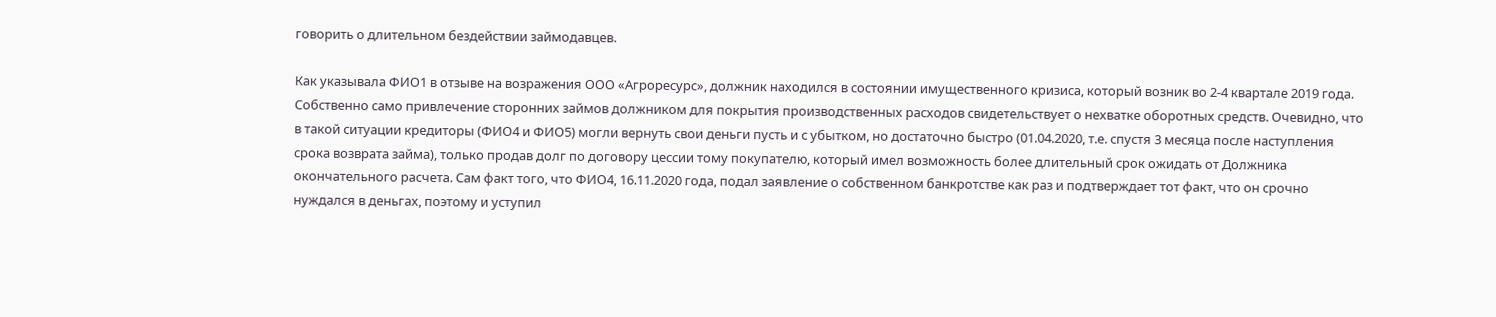говорить о длительном бездействии займодавцев.

Как указывала ФИО1 в отзыве на возражения ООО «Агроресурс», должник находился в состоянии имущественного кризиса, который возник во 2-4 квартале 2019 года. Собственно само привлечение сторонних займов должником для покрытия производственных расходов свидетельствует о нехватке оборотных средств. Очевидно, что в такой ситуации кредиторы (ФИО4 и ФИО5) могли вернуть свои деньги пусть и с убытком, но достаточно быстро (01.04.2020, т.е. спустя 3 месяца после наступления срока возврата займа), только продав долг по договору цессии тому покупателю, который имел возможность более длительный срок ожидать от Должника окончательного расчета. Сам факт того, что ФИО4, 16.11.2020 года, подал заявление о собственном банкротстве как раз и подтверждает тот факт, что он срочно нуждался в деньгах, поэтому и уступил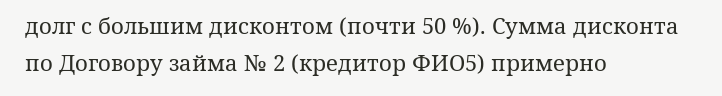долг с большим дисконтом (почти 50 %). Сумма дисконта по Договору займа № 2 (кредитор ФИО5) примерно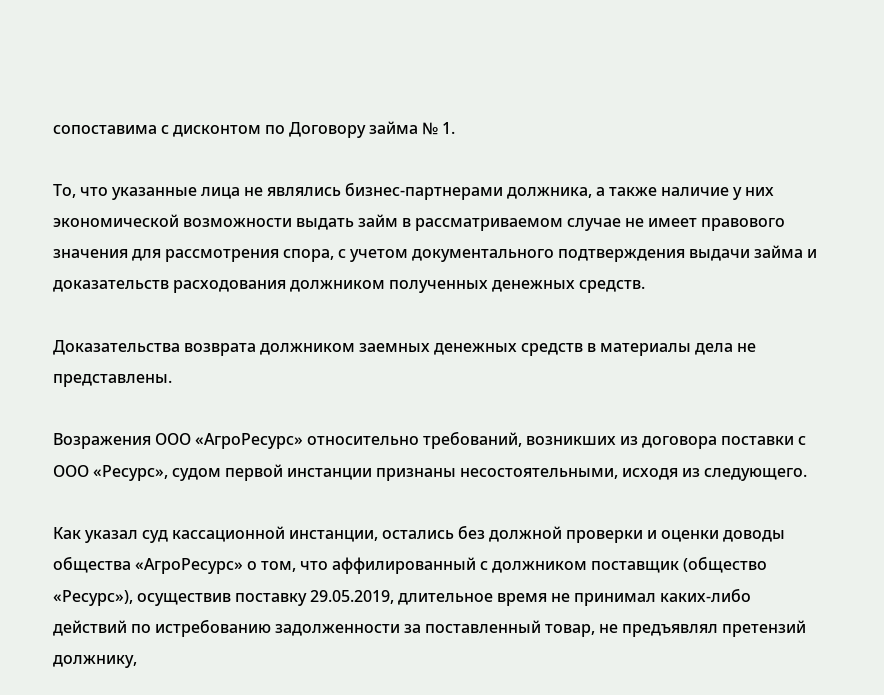сопоставима с дисконтом по Договору займа № 1.

То, что указанные лица не являлись бизнес-партнерами должника, а также наличие у них экономической возможности выдать займ в рассматриваемом случае не имеет правового значения для рассмотрения спора, с учетом документального подтверждения выдачи займа и доказательств расходования должником полученных денежных средств.

Доказательства возврата должником заемных денежных средств в материалы дела не представлены.

Возражения ООО «АгроРесурс» относительно требований, возникших из договора поставки с ООО «Ресурс», судом первой инстанции признаны несостоятельными, исходя из следующего.

Как указал суд кассационной инстанции, остались без должной проверки и оценки доводы общества «АгроРесурс» о том, что аффилированный с должником поставщик (общество «Ресурс»), осуществив поставку 29.05.2019, длительное время не принимал каких-либо действий по истребованию задолженности за поставленный товар, не предъявлял претензий должнику,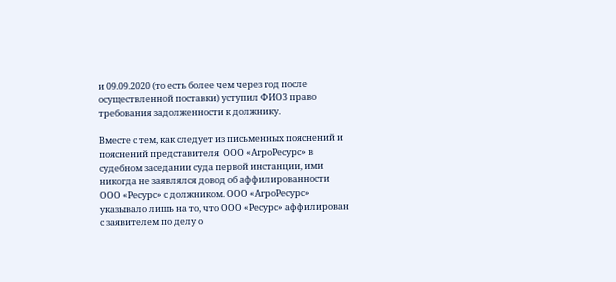и 09.09.2020 (то есть более чем через год после осуществленной поставки) уступил ФИО3 право требования задолженности к должнику.

Вместе с тем, как следует из письменных пояснений и пояснений представителя  ООО «АгроРесурс» в судебном заседании суда первой инстанции, ими никогда не заявлялся довод об аффилированности ООО «Ресурс» с должником. ООО «АгроРесурс»  указывало лишь на то, что ООО «Ресурс» аффилирован с заявителем по делу о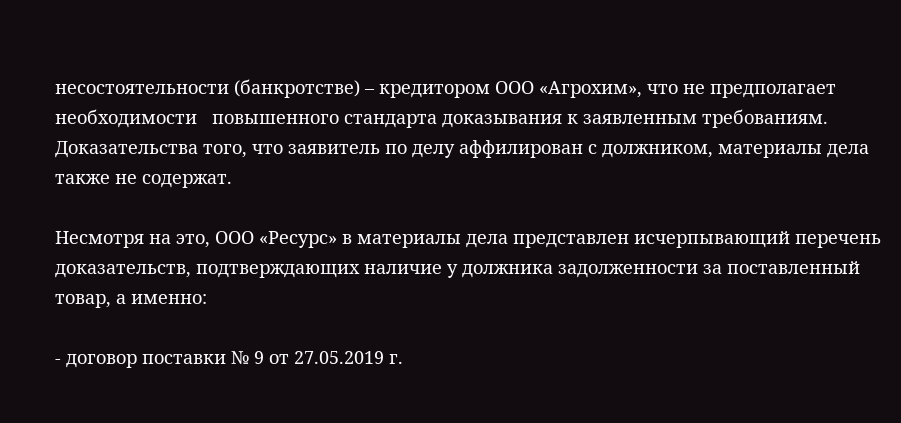несостоятельности (банкротстве) – кредитором ООО «Агрохим», что не предполагает необходимости   повышенного стандарта доказывания к заявленным требованиям. Доказательства того, что заявитель по делу аффилирован с должником, материалы дела также не содержат.

Несмотря на это, ООО «Ресурс» в материалы дела представлен исчерпывающий перечень доказательств, подтверждающих наличие у должника задолженности за поставленный товар, а именно:

- договор поставки № 9 от 27.05.2019 г.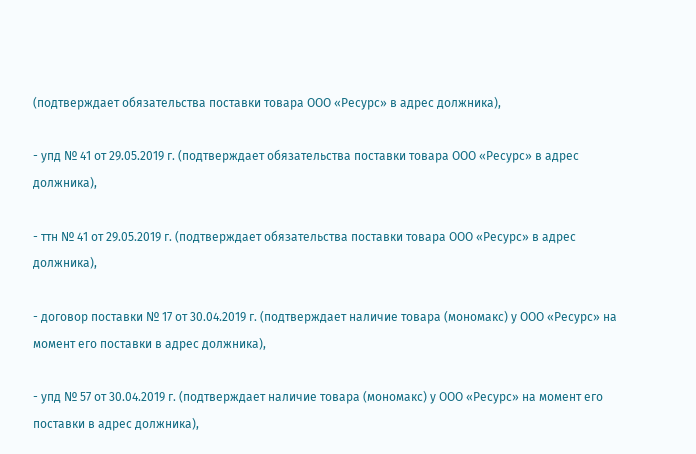(подтверждает обязательства поставки товара ООО «Ресурс» в адрес должника),

- упд № 41 от 29.05.2019 г. (подтверждает обязательства поставки товара ООО «Ресурс» в адрес должника),

- ттн № 41 от 29.05.2019 г. (подтверждает обязательства поставки товара ООО «Ресурс» в адрес должника),

- договор поставки № 17 от 30.04.2019 г. (подтверждает наличие товара (мономакс) у ООО «Ресурс» на момент его поставки в адрес должника),

- упд № 57 от 30.04.2019 г. (подтверждает наличие товара (мономакс) у ООО «Ресурс» на момент его поставки в адрес должника),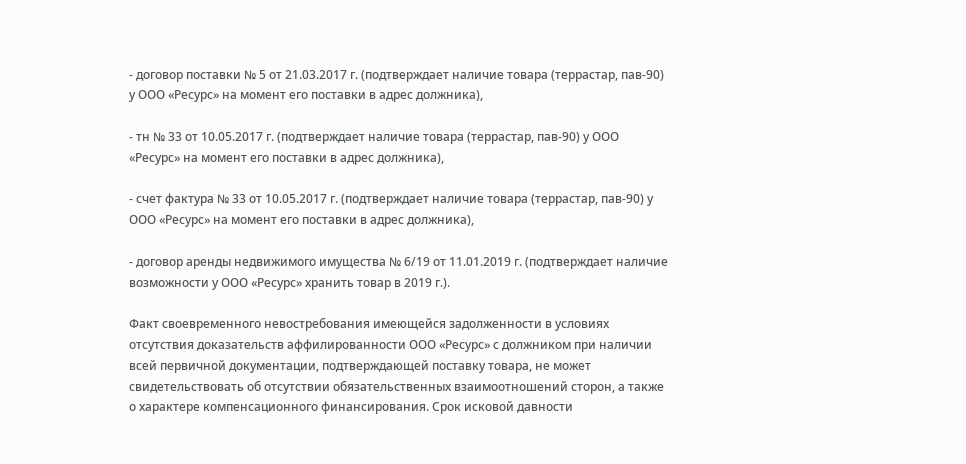- договор поставки № 5 от 21.03.2017 г. (подтверждает наличие товара (террастар, пав-90) у ООО «Ресурс» на момент его поставки в адрес должника),

- тн № 33 от 10.05.2017 г. (подтверждает наличие товара (террастар, пав-90) у ООО «Ресурс» на момент его поставки в адрес должника),

- счет фактура № 33 от 10.05.2017 г. (подтверждает наличие товара (террастар, пав-90) у ООО «Ресурс» на момент его поставки в адрес должника),

- договор аренды недвижимого имущества № 6/19 от 11.01.2019 г. (подтверждает наличие возможности у ООО «Ресурс» хранить товар в 2019 г.).

Факт своевременного невостребования имеющейся задолженности в условиях отсутствия доказательств аффилированности ООО «Ресурс» с должником при наличии всей первичной документации, подтверждающей поставку товара, не может свидетельствовать об отсутствии обязательственных взаимоотношений сторон, а также о характере компенсационного финансирования. Срок исковой давности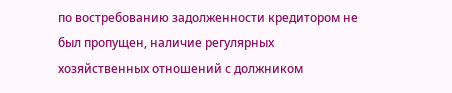по востребованию задолженности кредитором не был пропущен, наличие регулярных хозяйственных отношений с должником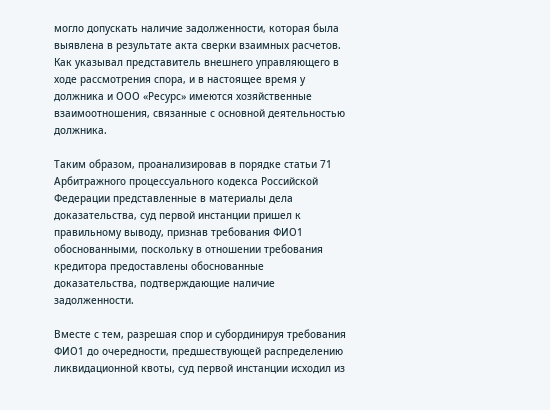могло допускать наличие задолженности, которая была выявлена в результате акта сверки взаимных расчетов. Как указывал представитель внешнего управляющего в ходе рассмотрения спора, и в настоящее время у должника и ООО «Ресурс» имеются хозяйственные взаимоотношения, связанные с основной деятельностью должника.

Таким образом, проанализировав в порядке статьи 71 Арбитражного процессуального кодекса Российской Федерации представленные в материалы дела доказательства, суд первой инстанции пришел к правильному выводу, признав требования ФИО1 обоснованными, поскольку в отношении требования кредитора предоставлены обоснованные доказательства, подтверждающие наличие задолженности.

Вместе с тем, разрешая спор и субординируя требования ФИО1 до очередности, предшествующей распределению ликвидационной квоты, суд первой инстанции исходил из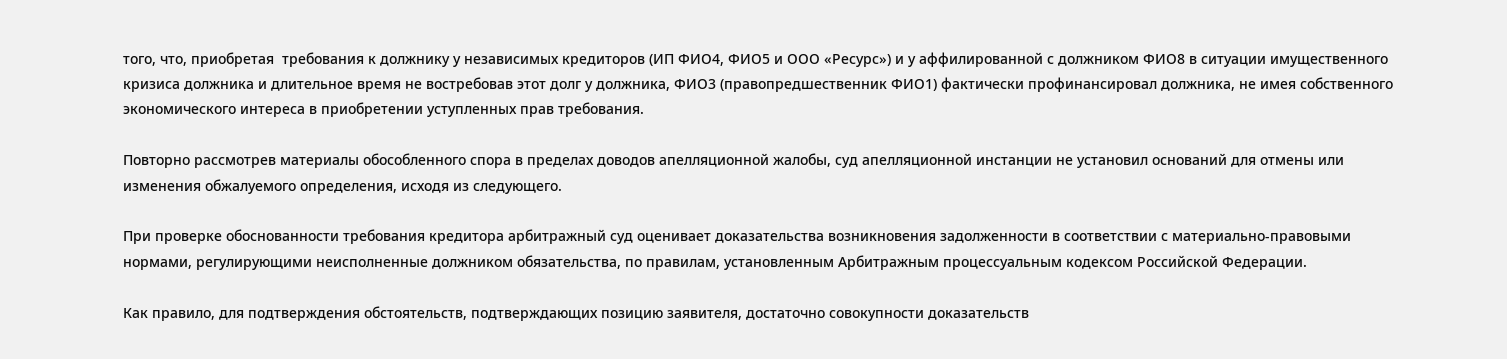того, что, приобретая  требования к должнику у независимых кредиторов (ИП ФИО4, ФИО5 и ООО «Ресурс») и у аффилированной с должником ФИО8 в ситуации имущественного кризиса должника и длительное время не востребовав этот долг у должника, ФИО3 (правопредшественник ФИО1) фактически профинансировал должника, не имея собственного экономического интереса в приобретении уступленных прав требования.

Повторно рассмотрев материалы обособленного спора в пределах доводов апелляционной жалобы, суд апелляционной инстанции не установил оснований для отмены или изменения обжалуемого определения, исходя из следующего.

При проверке обоснованности требования кредитора арбитражный суд оценивает доказательства возникновения задолженности в соответствии с материально-правовыми нормами, регулирующими неисполненные должником обязательства, по правилам, установленным Арбитражным процессуальным кодексом Российской Федерации.

Как правило, для подтверждения обстоятельств, подтверждающих позицию заявителя, достаточно совокупности доказательств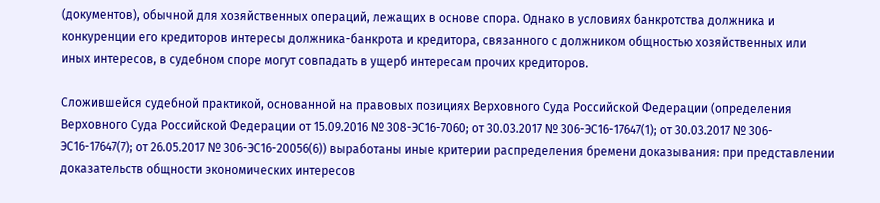(документов), обычной для хозяйственных операций, лежащих в основе спора. Однако в условиях банкротства должника и конкуренции его кредиторов интересы должника-банкрота и кредитора, связанного с должником общностью хозяйственных или иных интересов, в судебном споре могут совпадать в ущерб интересам прочих кредиторов.

Сложившейся судебной практикой, основанной на правовых позициях Верховного Суда Российской Федерации (определения Верховного Суда Российской Федерации от 15.09.2016 № 308-ЭС16-7060; от 30.03.2017 № 306-ЭС16-17647(1); от 30.03.2017 № 306-ЭС16-17647(7); от 26.05.2017 № 306-ЭС16-20056(6)) выработаны иные критерии распределения бремени доказывания: при представлении доказательств общности экономических интересов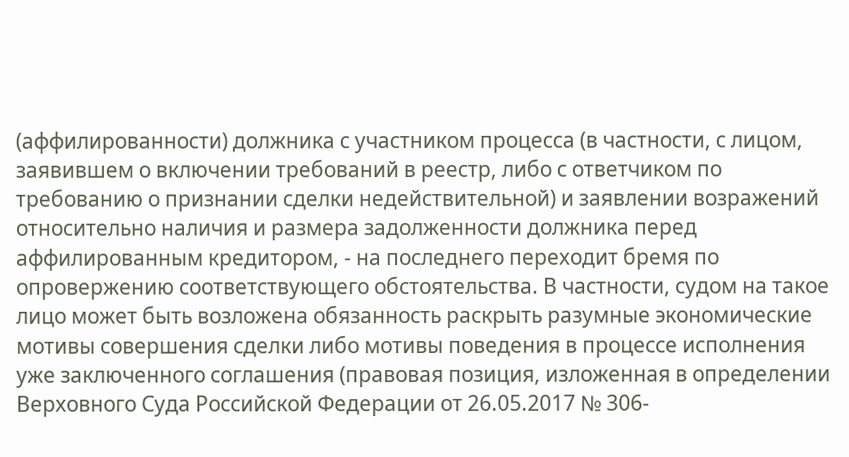(аффилированности) должника с участником процесса (в частности, с лицом, заявившем о включении требований в реестр, либо с ответчиком по требованию о признании сделки недействительной) и заявлении возражений относительно наличия и размера задолженности должника перед аффилированным кредитором, - на последнего переходит бремя по опровержению соответствующего обстоятельства. В частности, судом на такое лицо может быть возложена обязанность раскрыть разумные экономические мотивы совершения сделки либо мотивы поведения в процессе исполнения уже заключенного соглашения (правовая позиция, изложенная в определении Верховного Суда Российской Федерации от 26.05.2017 № 306-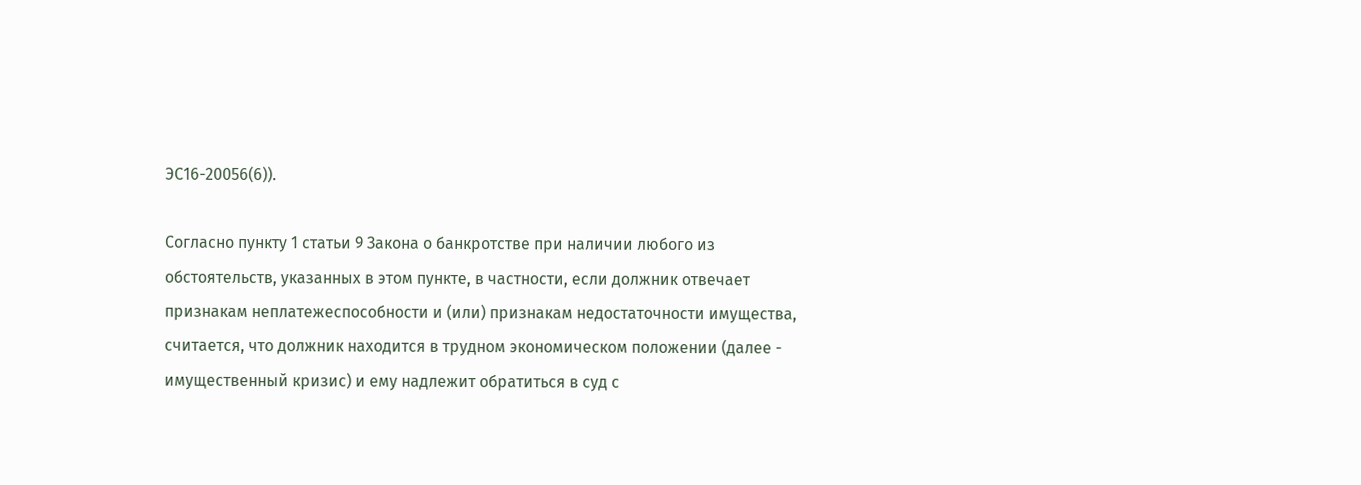ЭС16-20056(6)).

Согласно пункту 1 статьи 9 Закона о банкротстве при наличии любого из обстоятельств, указанных в этом пункте, в частности, если должник отвечает признакам неплатежеспособности и (или) признакам недостаточности имущества, считается, что должник находится в трудном экономическом положении (далее - имущественный кризис) и ему надлежит обратиться в суд с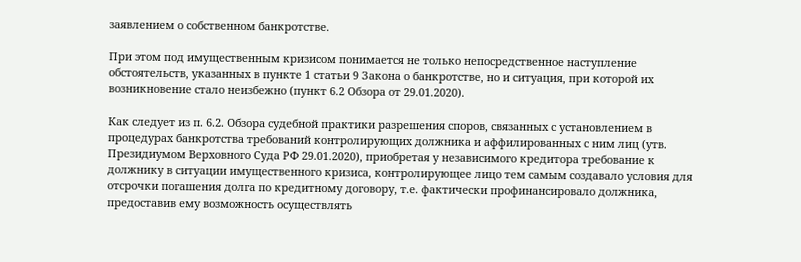заявлением о собственном банкротстве.

При этом под имущественным кризисом понимается не только непосредственное наступление обстоятельств, указанных в пункте 1 статьи 9 Закона о банкротстве, но и ситуация, при которой их возникновение стало неизбежно (пункт 6.2 Обзора от 29.01.2020).

Как следует из п. 6.2. Обзора судебной практики разрешения споров, связанных с установлением в процедурах банкротства требований контролирующих должника и аффилированных с ним лиц (утв. Президиумом Верховного Суда РФ 29.01.2020), приобретая у независимого кредитора требование к должнику в ситуации имущественного кризиса, контролирующее лицо тем самым создавало условия для отсрочки погашения долга по кредитному договору, т.е. фактически профинансировало должника, предоставив ему возможность осуществлять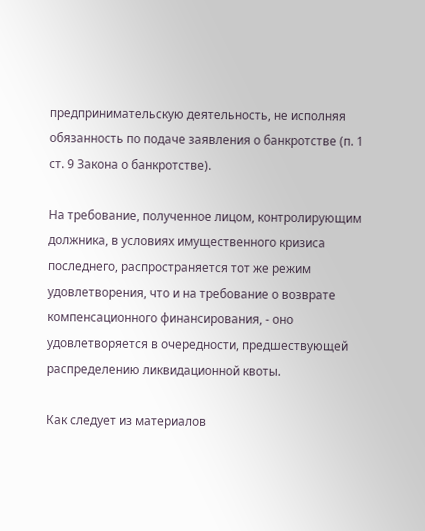предпринимательскую деятельность, не исполняя обязанность по подаче заявления о банкротстве (п. 1 ст. 9 Закона о банкротстве).

На требование, полученное лицом, контролирующим должника, в условиях имущественного кризиса последнего, распространяется тот же режим удовлетворения, что и на требование о возврате компенсационного финансирования, - оно удовлетворяется в очередности, предшествующей распределению ликвидационной квоты.

Как следует из материалов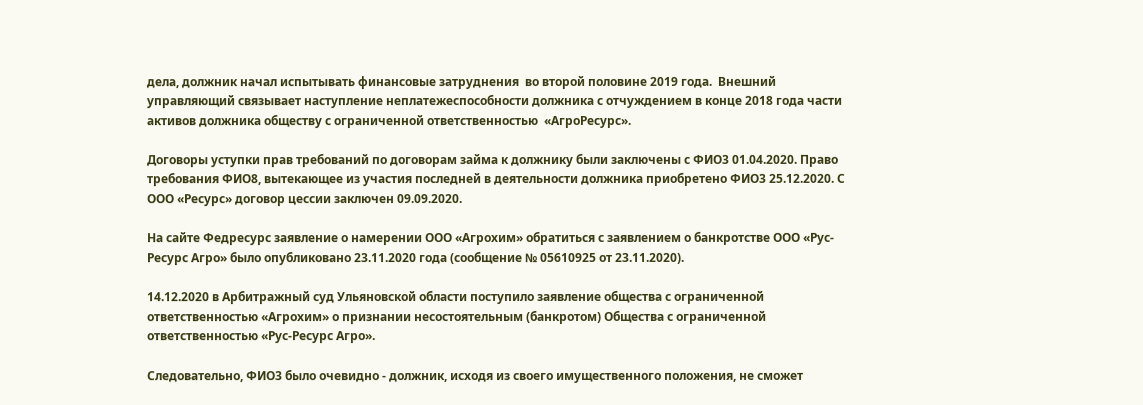дела, должник начал испытывать финансовые затруднения  во второй половине 2019 года.  Внешний управляющий связывает наступление неплатежеспособности должника с отчуждением в конце 2018 года части активов должника обществу с ограниченной ответственностью  «АгроРесурс».

Договоры уступки прав требований по договорам займа к должнику были заключены с ФИО3 01.04.2020. Право требования ФИО8, вытекающее из участия последней в деятельности должника приобретено ФИО3 25.12.2020. С ООО «Ресурс» договор цессии заключен 09.09.2020.

На сайте Федресурс заявление о намерении ООО «Агрохим» обратиться с заявлением о банкротстве ООО «Рус-Ресурс Агро» было опубликовано 23.11.2020 года (сообщение № 05610925 от 23.11.2020).

14.12.2020 в Арбитражный суд Ульяновской области поступило заявление общества с ограниченной ответственностью «Агрохим» о признании несостоятельным (банкротом) Общества с ограниченной ответственностью «Рус-Ресурс Агро».

Следовательно, ФИО3 было очевидно - должник, исходя из своего имущественного положения, не сможет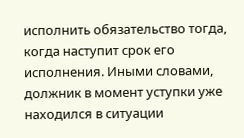исполнить обязательство тогда, когда наступит срок его исполнения. Иными словами, должник в момент уступки уже находился в ситуации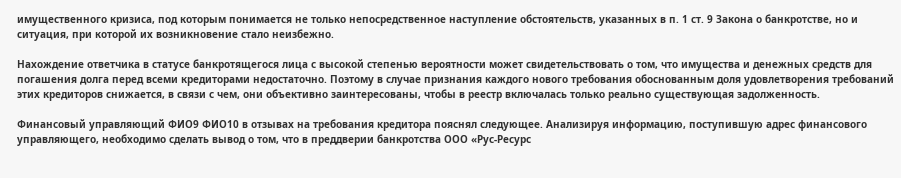имущественного кризиса, под которым понимается не только непосредственное наступление обстоятельств, указанных в п. 1 ст. 9 Закона о банкротстве, но и ситуация, при которой их возникновение стало неизбежно.

Нахождение ответчика в статусе банкротящегося лица с высокой степенью вероятности может свидетельствовать о том, что имущества и денежных средств для погашения долга перед всеми кредиторами недостаточно. Поэтому в случае признания каждого нового требования обоснованным доля удовлетворения требований этих кредиторов снижается, в связи с чем, они объективно заинтересованы, чтобы в реестр включалась только реально существующая задолженность.

Финансовый управляющий ФИО9 ФИО10 в отзывах на требования кредитора пояснял следующее. Анализируя информацию, поступившую адрес финансового управляющего, необходимо сделать вывод о том, что в преддверии банкротства ООО «Рус-Ресурс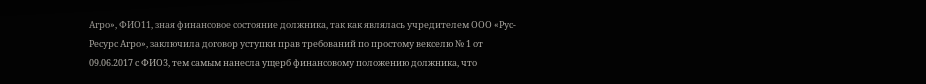Агро», ФИО11, зная финансовое состояние должника, так как являлась учредителем ООО «Рус-Ресурс Агро», заключила договор уступки прав требований по простому векселю № 1 от 09.06.2017 с ФИО3, тем самым нанесла ущерб финансовому положению должника, что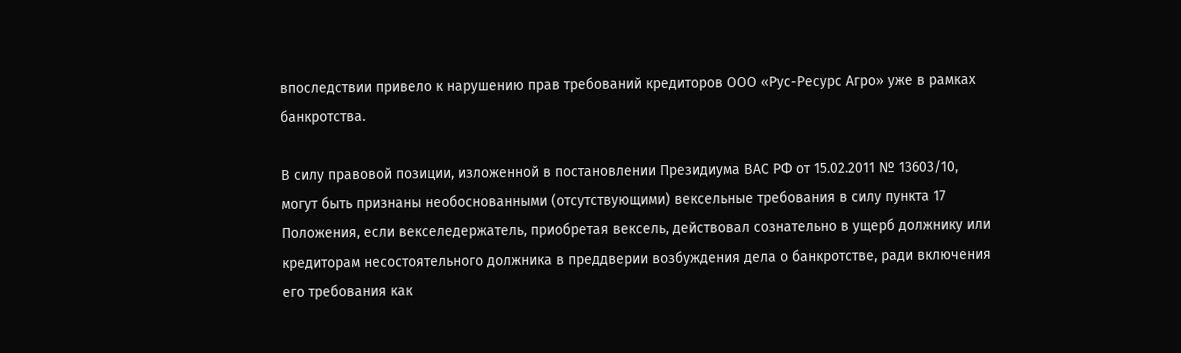впоследствии привело к нарушению прав требований кредиторов ООО «Рус-Ресурс Агро» уже в рамках банкротства.

В силу правовой позиции, изложенной в постановлении Президиума ВАС РФ от 15.02.2011 № 13603/10, могут быть признаны необоснованными (отсутствующими) вексельные требования в силу пункта 17 Положения, если векселедержатель, приобретая вексель, действовал сознательно в ущерб должнику или кредиторам несостоятельного должника в преддверии возбуждения дела о банкротстве, ради включения его требования как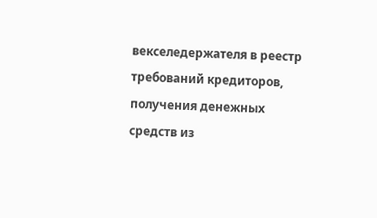векселедержателя в реестр требований кредиторов, получения денежных средств из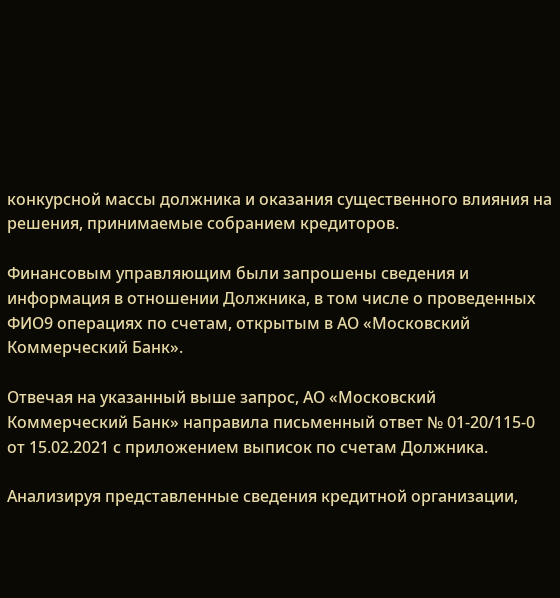конкурсной массы должника и оказания существенного влияния на решения, принимаемые собранием кредиторов.

Финансовым управляющим были запрошены сведения и информация в отношении Должника, в том числе о проведенных ФИО9 операциях по счетам, открытым в АО «Московский Коммерческий Банк».

Отвечая на указанный выше запрос, АО «Московский Коммерческий Банк» направила письменный ответ № 01-20/115-0 от 15.02.2021 с приложением выписок по счетам Должника.

Анализируя представленные сведения кредитной организации,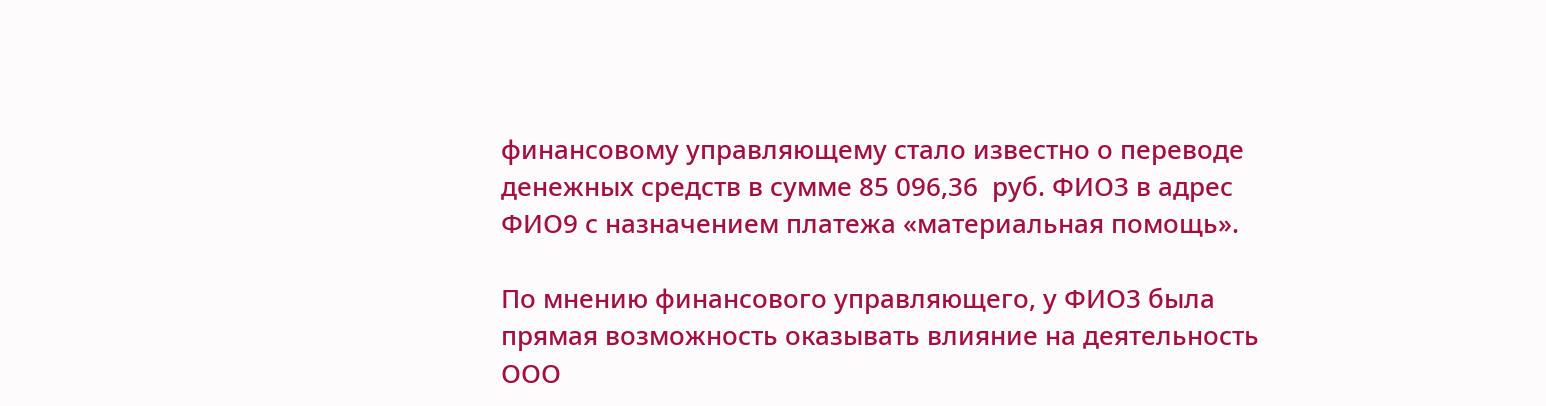финансовому управляющему стало известно о переводе денежных средств в сумме 85 096,36  руб. ФИО3 в адрес ФИО9 с назначением платежа «материальная помощь».

По мнению финансового управляющего, у ФИО3 была прямая возможность оказывать влияние на деятельность ООО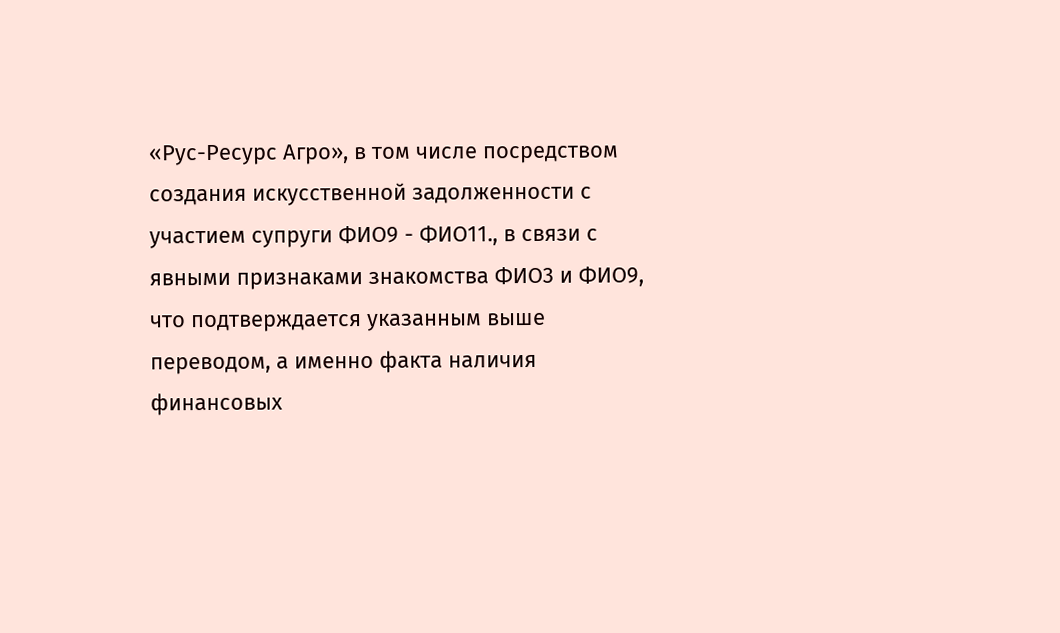«Рус-Ресурс Агро», в том числе посредством создания искусственной задолженности с участием супруги ФИО9 - ФИО11., в связи с явными признаками знакомства ФИО3 и ФИО9, что подтверждается указанным выше переводом, а именно факта наличия финансовых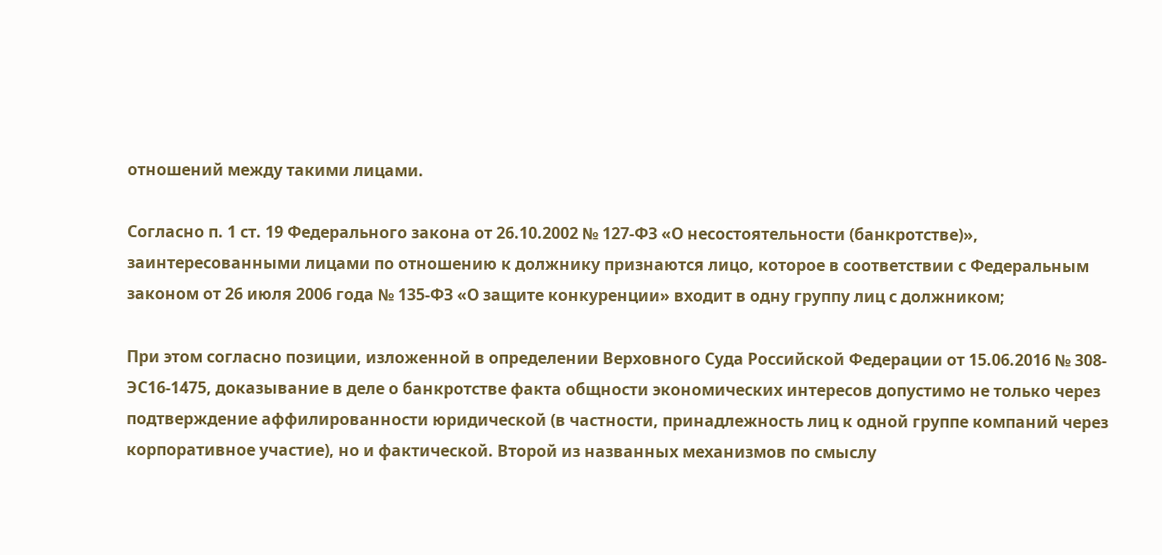отношений между такими лицами.

Согласно п. 1 ст. 19 Федерального закона от 26.10.2002 № 127-ФЗ «О несостоятельности (банкротстве)», заинтересованными лицами по отношению к должнику признаются лицо, которое в соответствии с Федеральным законом от 26 июля 2006 года № 135-ФЗ «О защите конкуренции» входит в одну группу лиц с должником;

При этом согласно позиции, изложенной в определении Верховного Суда Российской Федерации от 15.06.2016 № 308-ЭС16-1475, доказывание в деле о банкротстве факта общности экономических интересов допустимо не только через подтверждение аффилированности юридической (в частности, принадлежность лиц к одной группе компаний через корпоративное участие), но и фактической. Второй из названных механизмов по смыслу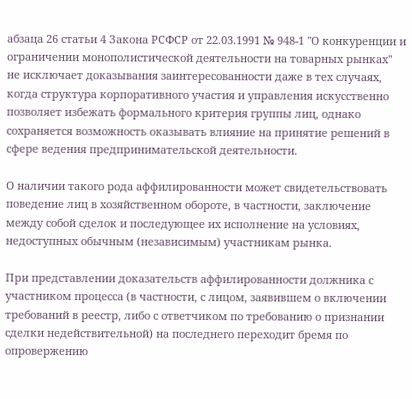абзаца 26 статьи 4 Закона РСФСР от 22.03.1991 № 948-1 "О конкуренции и ограничении монополистической деятельности на товарных рынках" не исключает доказывания заинтересованности даже в тех случаях, когда структура корпоративного участия и управления искусственно позволяет избежать формального критерия группы лиц, однако сохраняется возможность оказывать влияние на принятие решений в сфере ведения предпринимательской деятельности.

О наличии такого рода аффилированности может свидетельствовать поведение лиц в хозяйственном обороте, в частности, заключение между собой сделок и последующее их исполнение на условиях, недоступных обычным (независимым) участникам рынка.

При представлении доказательств аффилированности должника с участником процесса (в частности, с лицом, заявившем о включении требований в реестр, либо с ответчиком по требованию о признании сделки недействительной) на последнего переходит бремя по опровержению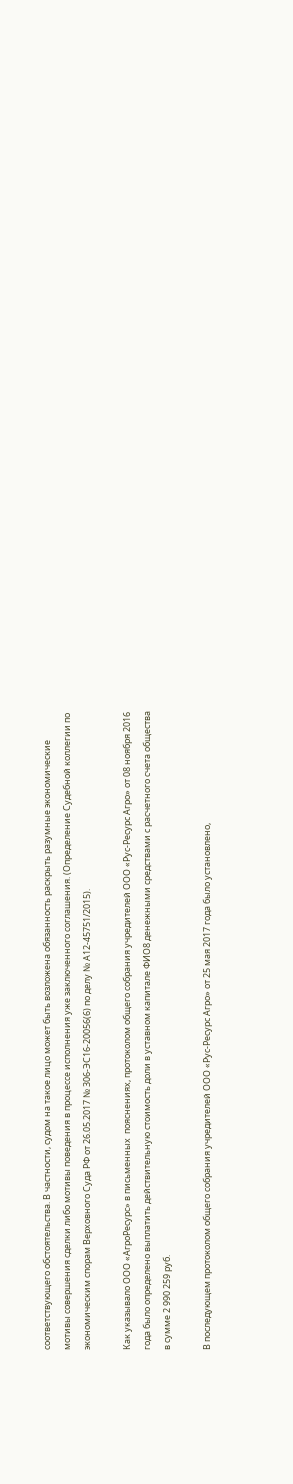соответствующего обстоятельства. В частности, судом на такое лицо может быть возложена обязанность раскрыть разумные экономические мотивы совершения сделки либо мотивы поведения в процессе исполнения уже заключенного соглашения. (Определение Судебной коллегии по экономическим спорам Верховного Суда РФ от 26.05.2017 № 306-ЭС16-20056(6) по делу № А12-45751/2015).

Как указывало ООО «АгроРесурс» в письменных  пояснениях, протоколом общего собрания учредителей ООО «Рус-Ресурс Агро» от 08 ноября 2016 года было определено выплатить действительную стоимость доли в уставном капитале ФИО8 денежными средствами с расчетного счета общества в сумме 2 990 259 руб.

В последующем протоколом общего собрания учредителей ООО «Рус-Ресурс Агро» от 25 мая 2017 года было установлено,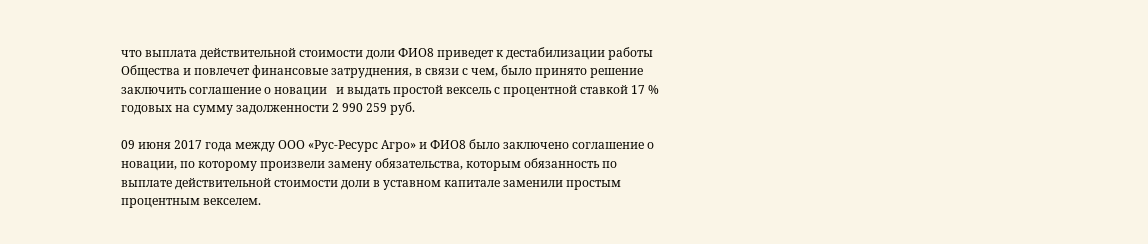что выплата действительной стоимости доли ФИО8 приведет к дестабилизации работы Общества и повлечет финансовые затруднения, в связи с чем, было принято решение заключить соглашение о новации   и выдать простой вексель с процентной ставкой 17 % годовых на сумму задолженности 2 990 259 руб.

09 июня 2017 года между ООО «Рус-Ресурс Агро» и ФИО8 было заключено соглашение о новации, по которому произвели замену обязательства, которым обязанность по выплате действительной стоимости доли в уставном капитале заменили простым процентным векселем.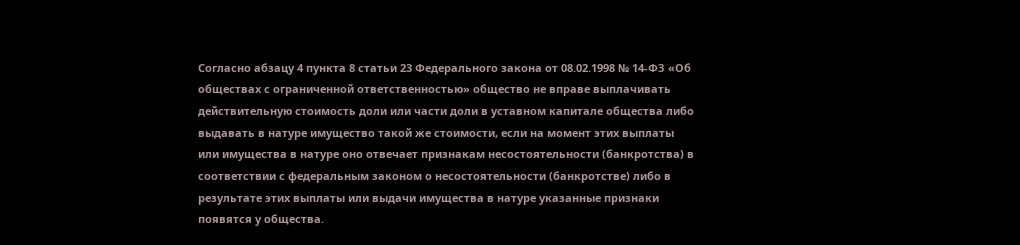Согласно абзацу 4 пункта 8 статьи 23 Федерального закона от 08.02.1998 № 14-ФЗ «Об обществах с ограниченной ответственностью» общество не вправе выплачивать действительную стоимость доли или части доли в уставном капитале общества либо выдавать в натуре имущество такой же стоимости, если на момент этих выплаты или имущества в натуре оно отвечает признакам несостоятельности (банкротства) в соответствии с федеральным законом о несостоятельности (банкротстве) либо в результате этих выплаты или выдачи имущества в натуре указанные признаки появятся у общества.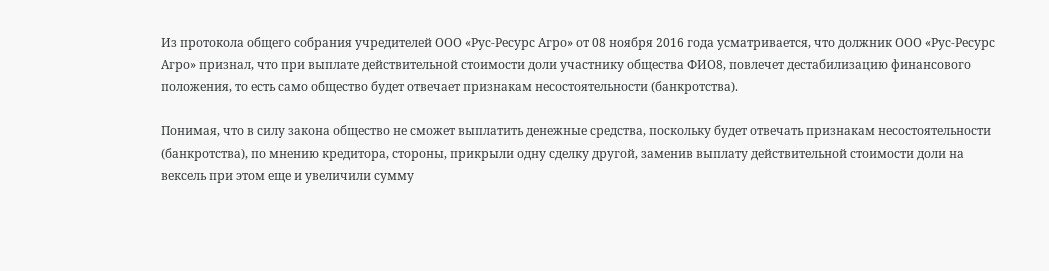Из протокола общего собрания учредителей ООО «Рус-Ресурс Агро» от 08 ноября 2016 года усматривается, что должник ООО «Рус-Ресурс Агро» признал, что при выплате действительной стоимости доли участнику общества ФИО8, повлечет дестабилизацию финансового положения, то есть само общество будет отвечает признакам несостоятельности (банкротства).

Понимая, что в силу закона общество не сможет выплатить денежные средства, поскольку будет отвечать признакам несостоятельности (банкротства), по мнению кредитора, стороны, прикрыли одну сделку другой, заменив выплату действительной стоимости доли на вексель при этом еще и увеличили сумму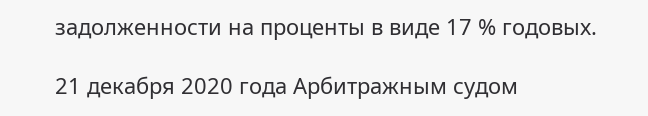задолженности на проценты в виде 17 % годовых.

21 декабря 2020 года Арбитражным судом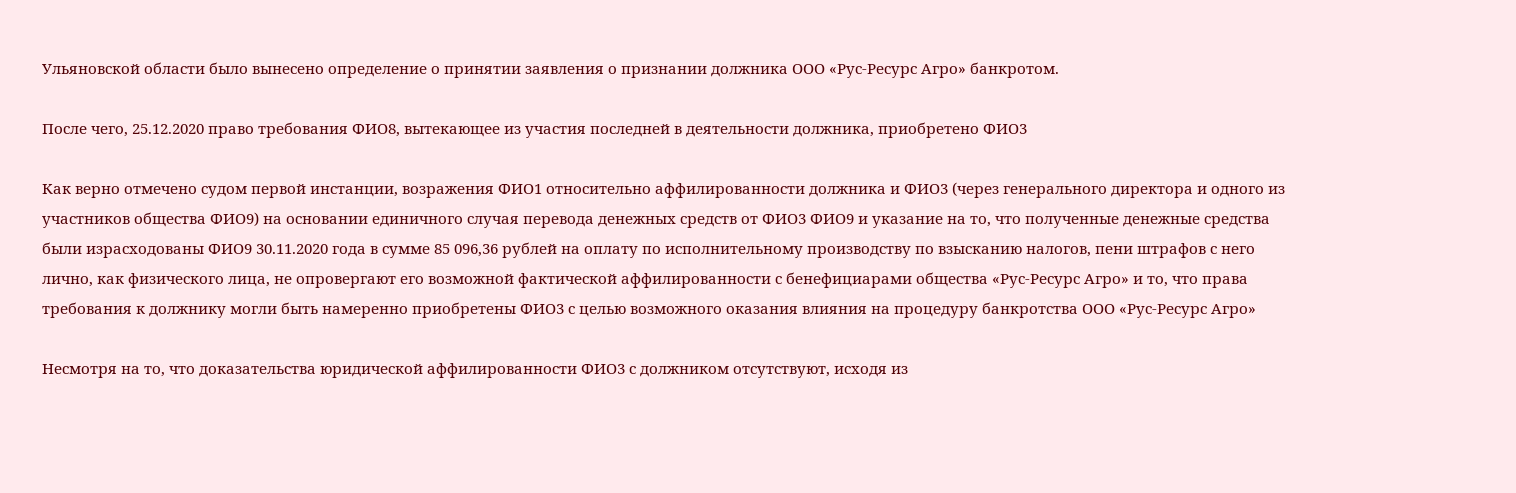Ульяновской области было вынесено определение о принятии заявления о признании должника ООО «Рус-Ресурс Агро» банкротом.

После чего, 25.12.2020 право требования ФИО8, вытекающее из участия последней в деятельности должника, приобретено ФИО3

Как верно отмечено судом первой инстанции, возражения ФИО1 относительно аффилированности должника и ФИО3 (через генерального директора и одного из участников общества ФИО9) на основании единичного случая перевода денежных средств от ФИО3 ФИО9 и указание на то, что полученные денежные средства были израсходованы ФИО9 30.11.2020 года в сумме 85 096,36 рублей на оплату по исполнительному производству по взысканию налогов, пени штрафов с него лично, как физического лица, не опровергают его возможной фактической аффилированности с бенефициарами общества «Рус-Ресурс Агро» и то, что права требования к должнику могли быть намеренно приобретены ФИО3 с целью возможного оказания влияния на процедуру банкротства ООО «Рус-Ресурс Агро»

Несмотря на то, что доказательства юридической аффилированности ФИО3 с должником отсутствуют, исходя из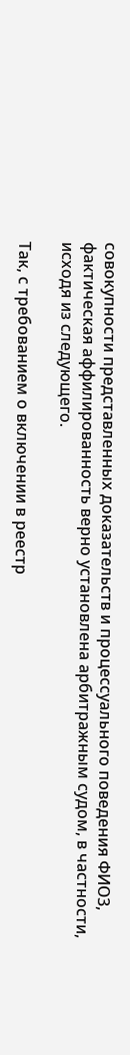совокупности представленных доказательств и процессуального поведения ФИО3, фактическая аффилированность верно установлена арбитражным судом, в частности, исходя из следующего.

Так, с требованием о включении в реестр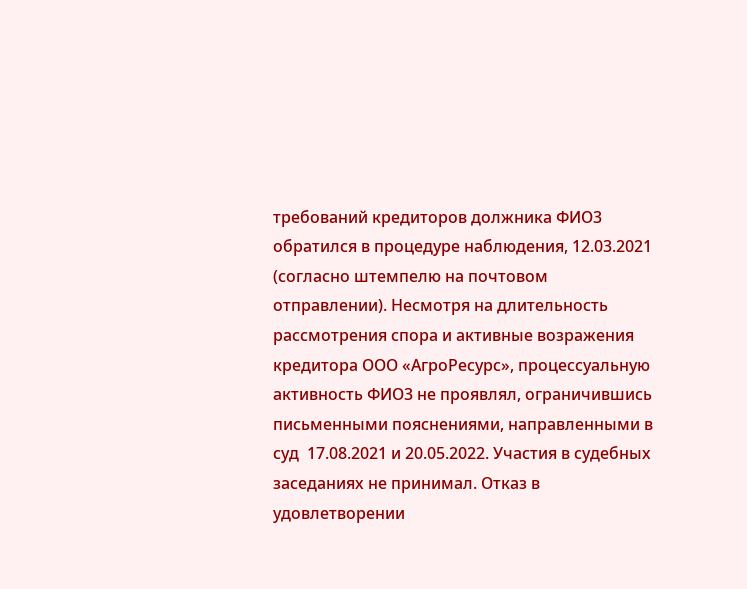требований кредиторов должника ФИО3 обратился в процедуре наблюдения, 12.03.2021 (согласно штемпелю на почтовом отправлении). Несмотря на длительность рассмотрения спора и активные возражения кредитора ООО «АгроРесурс», процессуальную активность ФИО3 не проявлял, ограничившись письменными пояснениями, направленными в суд  17.08.2021 и 20.05.2022. Участия в судебных заседаниях не принимал. Отказ в удовлетворении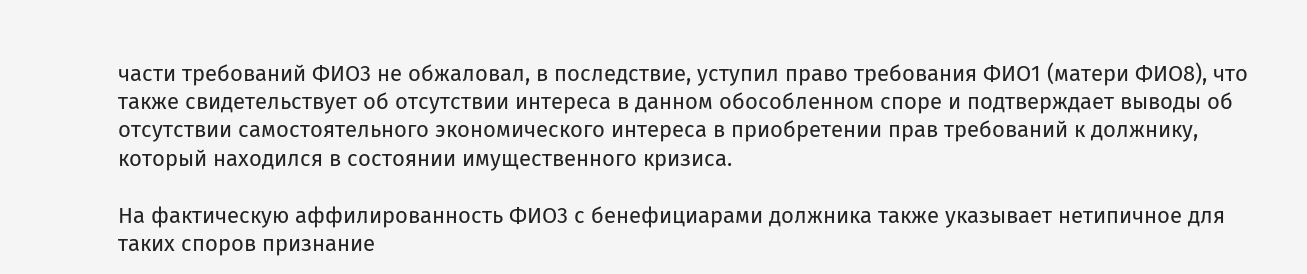части требований ФИО3 не обжаловал, в последствие, уступил право требования ФИО1 (матери ФИО8), что также свидетельствует об отсутствии интереса в данном обособленном споре и подтверждает выводы об отсутствии самостоятельного экономического интереса в приобретении прав требований к должнику, который находился в состоянии имущественного кризиса.

На фактическую аффилированность ФИО3 с бенефициарами должника также указывает нетипичное для таких споров признание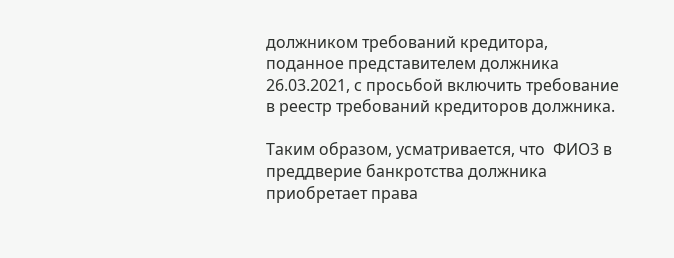должником требований кредитора, поданное представителем должника 26.03.2021, с просьбой включить требование в реестр требований кредиторов должника.

Таким образом, усматривается, что  ФИО3 в преддверие банкротства должника приобретает права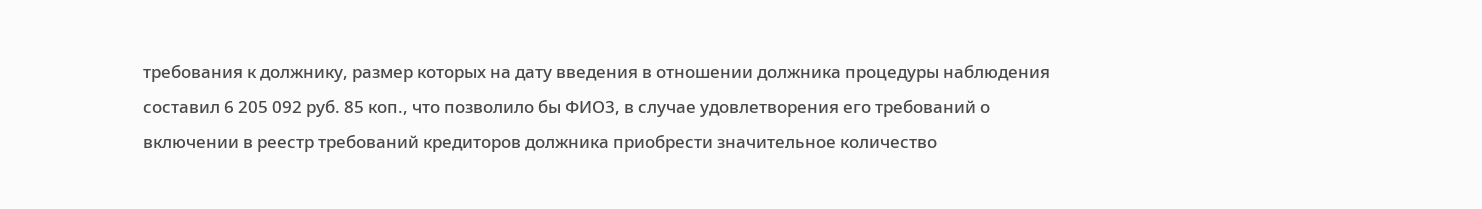требования к должнику, размер которых на дату введения в отношении должника процедуры наблюдения составил 6 205 092 руб. 85 коп., что позволило бы ФИО3, в случае удовлетворения его требований о включении в реестр требований кредиторов должника приобрести значительное количество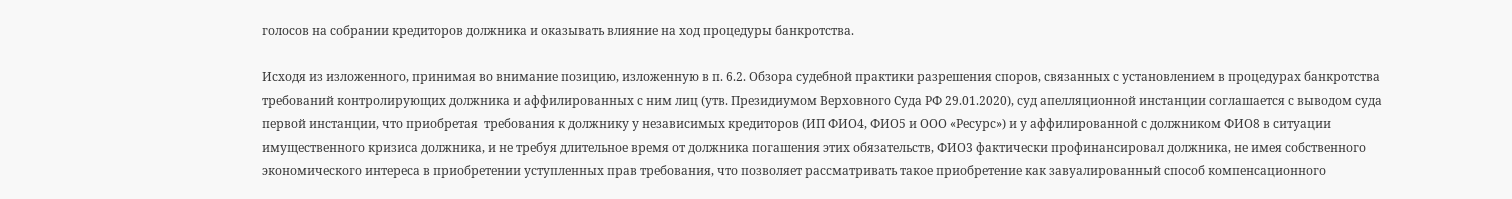голосов на собрании кредиторов должника и оказывать влияние на ход процедуры банкротства.

Исходя из изложенного, принимая во внимание позицию, изложенную в п. 6.2. Обзора судебной практики разрешения споров, связанных с установлением в процедурах банкротства требований контролирующих должника и аффилированных с ним лиц (утв. Президиумом Верховного Суда РФ 29.01.2020), суд апелляционной инстанции соглашается с выводом суда первой инстанции, что приобретая  требования к должнику у независимых кредиторов (ИП ФИО4, ФИО5 и ООО «Ресурс») и у аффилированной с должником ФИО8 в ситуации имущественного кризиса должника, и не требуя длительное время от должника погашения этих обязательств, ФИО3 фактически профинансировал должника, не имея собственного экономического интереса в приобретении уступленных прав требования, что позволяет рассматривать такое приобретение как завуалированный способ компенсационного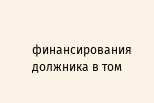финансирования должника в том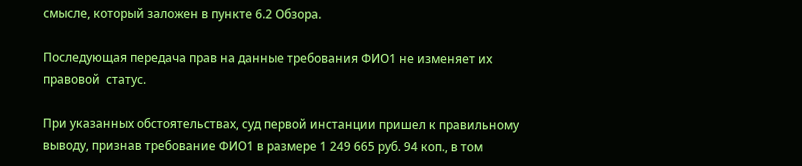смысле, который заложен в пункте 6.2 Обзора.

Последующая передача прав на данные требования ФИО1 не изменяет их правовой  статус.

При указанных обстоятельствах, суд первой инстанции пришел к правильному выводу, признав требование ФИО1 в размере 1 249 665 руб. 94 коп., в том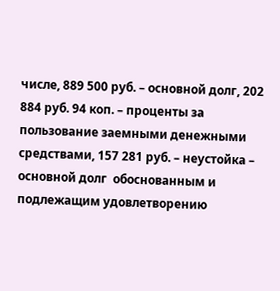числе, 889 500 руб. – основной долг, 202 884 руб. 94 коп. – проценты за пользование заемными денежными средствами, 157 281 руб. – неустойка – основной долг  обоснованным и подлежащим удовлетворению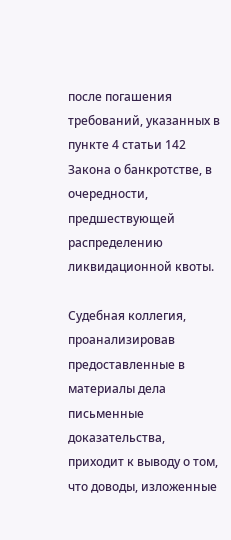после погашения требований, указанных в пункте 4 статьи 142 Закона о банкротстве, в очередности, предшествующей распределению ликвидационной квоты.

Судебная коллегия, проанализировав предоставленные в материалы дела письменные доказательства, приходит к выводу о том, что доводы, изложенные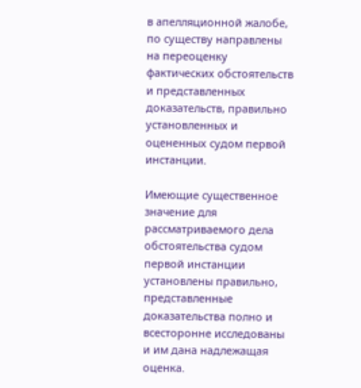в апелляционной жалобе, по существу направлены на переоценку фактических обстоятельств и представленных доказательств, правильно установленных и оцененных судом первой инстанции.

Имеющие существенное значение для рассматриваемого дела обстоятельства судом первой инстанции установлены правильно, представленные доказательства полно и всесторонне исследованы и им дана надлежащая оценка.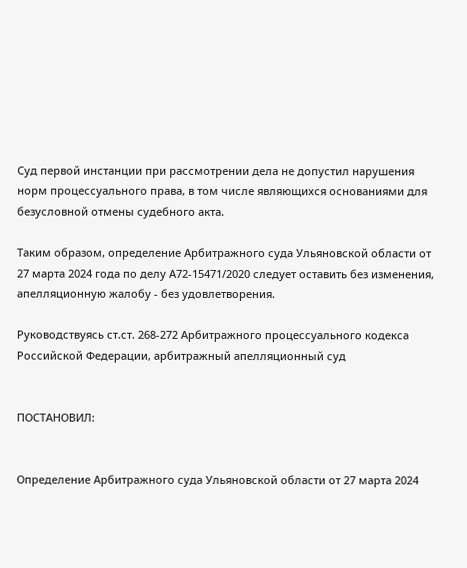Суд первой инстанции при рассмотрении дела не допустил нарушения норм процессуального права, в том числе являющихся основаниями для безусловной отмены судебного акта.

Таким образом, определение Арбитражного суда Ульяновской области от 27 марта 2024 года по делу А72-15471/2020 следует оставить без изменения, апелляционную жалобу - без удовлетворения.

Руководствуясь ст.ст. 268-272 Арбитражного процессуального кодекса Российской Федерации, арбитражный апелляционный суд


ПОСТАНОВИЛ:


Определение Арбитражного суда Ульяновской области от 27 марта 2024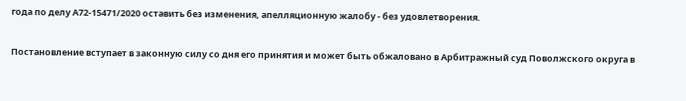года по делу А72-15471/2020 оставить без изменения, апелляционную жалобу - без удовлетворения.

Постановление вступает в законную силу со дня его принятия и может быть обжаловано в Арбитражный суд Поволжского округа в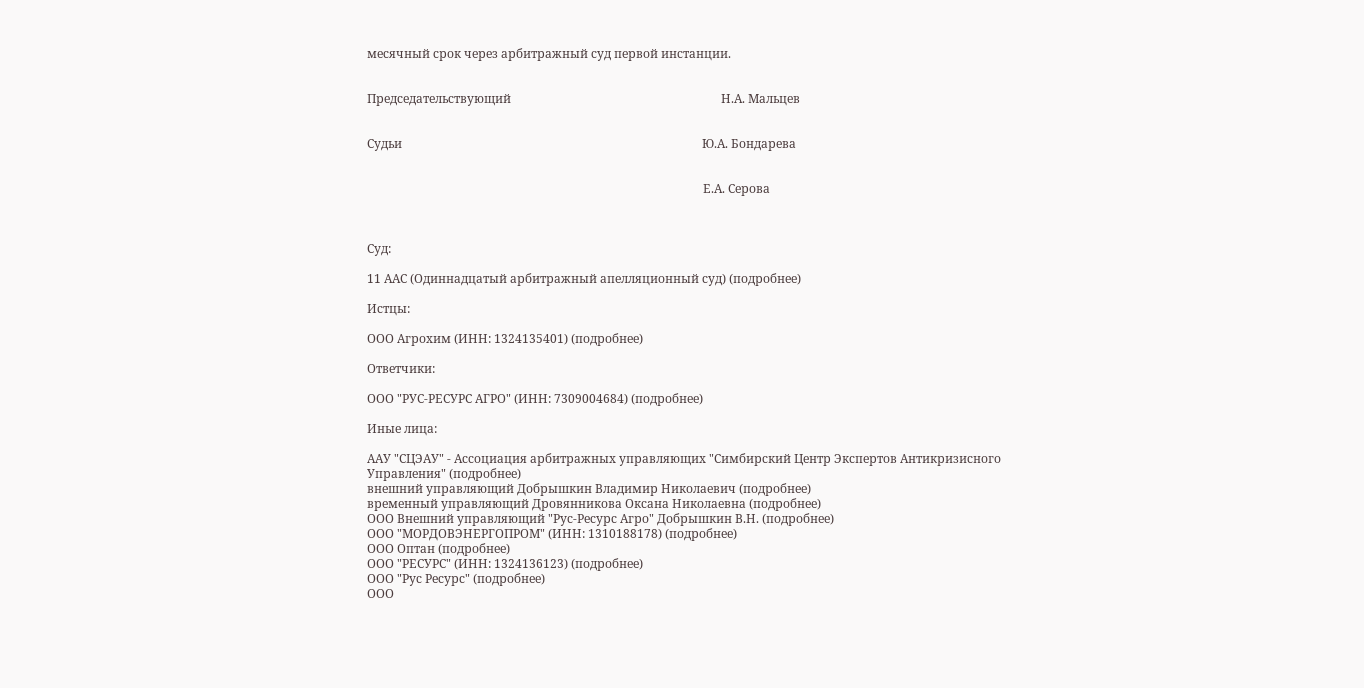месячный срок через арбитражный суд первой инстанции.


Председательствующий                                                                      Н.А. Мальцев


Судьи                                                                                                    Ю.А. Бондарева


                                                                                                                Е.А. Серова



Суд:

11 ААС (Одиннадцатый арбитражный апелляционный суд) (подробнее)

Истцы:

ООО Агрохим (ИНН: 1324135401) (подробнее)

Ответчики:

ООО "РУС-РЕСУРС АГРО" (ИНН: 7309004684) (подробнее)

Иные лица:

ААУ "СЦЭАУ" - Ассоциация арбитражных управляющих "Симбирский Центр Экспертов Антикризисного Управления" (подробнее)
внешний управляющий Добрышкин Владимир Николаевич (подробнее)
временный управляющий Дровянникова Оксана Николаевна (подробнее)
ООО Внешний управляющий "Рус-Ресурс Агро" Добрышкин В.Н. (подробнее)
ООО "МОРДОВЭНЕРГОПРОМ" (ИНН: 1310188178) (подробнее)
ООО Оптан (подробнее)
ООО "РЕСУРС" (ИНН: 1324136123) (подробнее)
ООО "Рус Ресурс" (подробнее)
ООО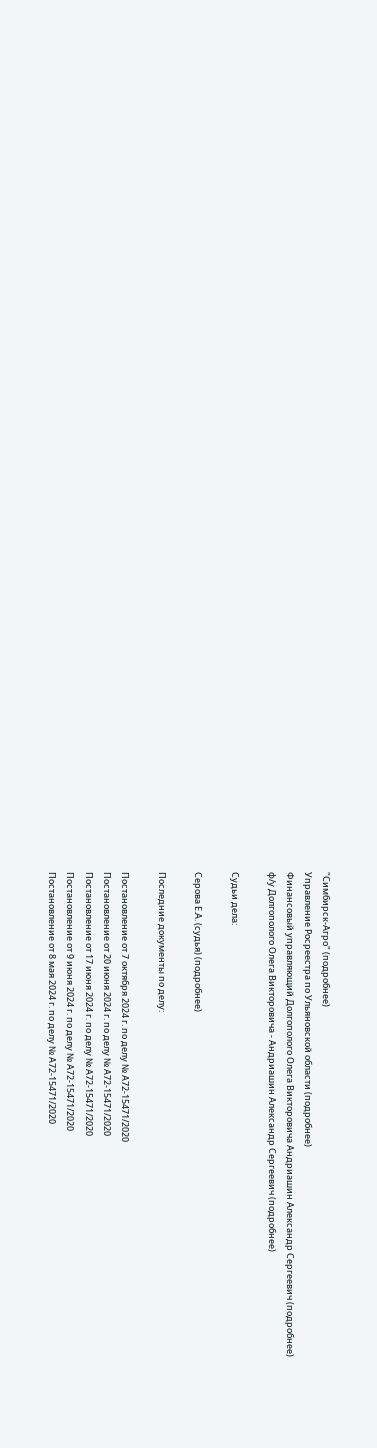"Симбирск-Агро" (подробнее)
Управление Росреестра по Ульяновской области (подробнее)
Финансовый управляющий Долгополого Олега Викторовича Андриашин Александр Сергеевич (подробнее)
ф/у Долгополого Олега Викторовича - Андриашин Александр Сергеевич (подробнее)

Судьи дела:

Серова Е.А. (судья) (подробнее)

Последние документы по делу:

Постановление от 7 октября 2024 г. по делу № А72-15471/2020
Постановление от 20 июня 2024 г. по делу № А72-15471/2020
Постановление от 17 июня 2024 г. по делу № А72-15471/2020
Постановление от 9 июня 2024 г. по делу № А72-15471/2020
Постановление от 8 мая 2024 г. по делу № А72-15471/2020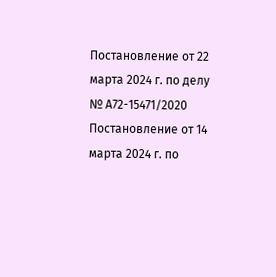Постановление от 22 марта 2024 г. по делу № А72-15471/2020
Постановление от 14 марта 2024 г. по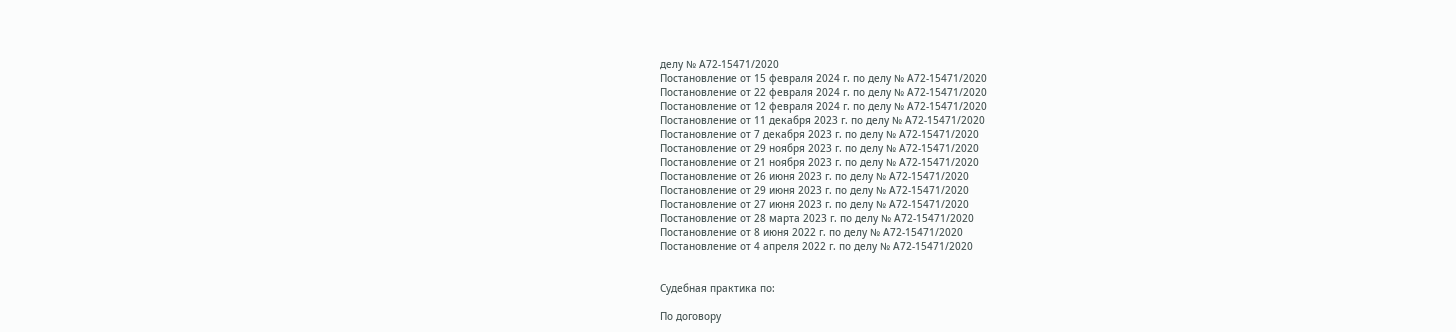делу № А72-15471/2020
Постановление от 15 февраля 2024 г. по делу № А72-15471/2020
Постановление от 22 февраля 2024 г. по делу № А72-15471/2020
Постановление от 12 февраля 2024 г. по делу № А72-15471/2020
Постановление от 11 декабря 2023 г. по делу № А72-15471/2020
Постановление от 7 декабря 2023 г. по делу № А72-15471/2020
Постановление от 29 ноября 2023 г. по делу № А72-15471/2020
Постановление от 21 ноября 2023 г. по делу № А72-15471/2020
Постановление от 26 июня 2023 г. по делу № А72-15471/2020
Постановление от 29 июня 2023 г. по делу № А72-15471/2020
Постановление от 27 июня 2023 г. по делу № А72-15471/2020
Постановление от 28 марта 2023 г. по делу № А72-15471/2020
Постановление от 8 июня 2022 г. по делу № А72-15471/2020
Постановление от 4 апреля 2022 г. по делу № А72-15471/2020


Судебная практика по:

По договору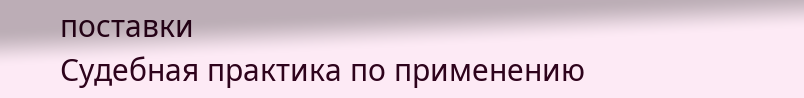поставки
Судебная практика по применению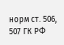норм ст. 506, 507 ГК РФ